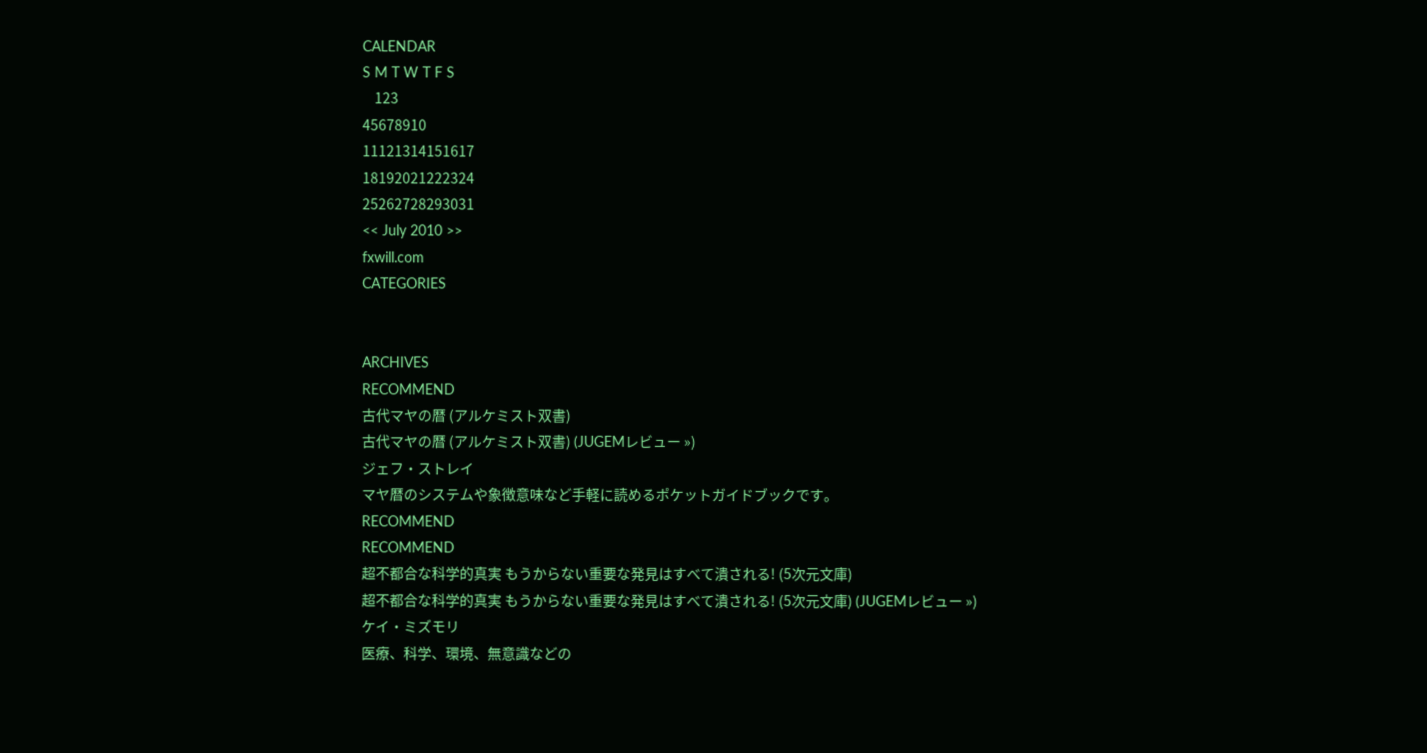CALENDAR
S M T W T F S
    123
45678910
11121314151617
18192021222324
25262728293031
<< July 2010 >>
fxwill.com
CATEGORIES


ARCHIVES
RECOMMEND
古代マヤの暦 (アルケミスト双書)
古代マヤの暦 (アルケミスト双書) (JUGEMレビュー »)
ジェフ・ストレイ
マヤ暦のシステムや象徴意味など手軽に読めるポケットガイドブックです。
RECOMMEND
RECOMMEND
超不都合な科学的真実 もうからない重要な発見はすべて潰される! (5次元文庫)
超不都合な科学的真実 もうからない重要な発見はすべて潰される! (5次元文庫) (JUGEMレビュー »)
ケイ・ミズモリ
医療、科学、環境、無意識などの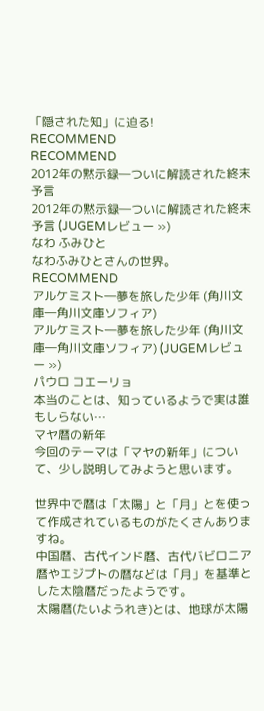「隠された知」に迫る!
RECOMMEND
RECOMMEND
2012年の黙示録―ついに解読された終末予言
2012年の黙示録―ついに解読された終末予言 (JUGEMレビュー »)
なわ ふみひと
なわふみひとさんの世界。
RECOMMEND
アルケミスト―夢を旅した少年 (角川文庫―角川文庫ソフィア)
アルケミスト―夢を旅した少年 (角川文庫―角川文庫ソフィア) (JUGEMレビュー »)
パウロ コエーリョ
本当のことは、知っているようで実は誰もしらない…
マヤ暦の新年
今回のテーマは「マヤの新年」について、少し説明してみようと思います。

世界中で暦は「太陽」と「月」とを使って作成されているものがたくさんありますね。
中国暦、古代インド暦、古代バビロニア暦やエジプトの暦などは「月」を基準とした太陰暦だったようです。
太陽暦(たいようれき)とは、地球が太陽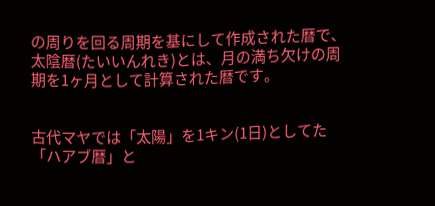の周りを回る周期を基にして作成された暦で、太陰暦(たいいんれき)とは、月の満ち欠けの周期を1ヶ月として計算された暦です。


古代マヤでは「太陽」を1キン(1日)としてた「ハアブ暦」と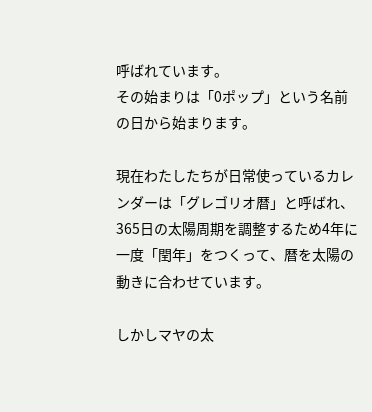呼ばれています。
その始まりは「0ポップ」という名前の日から始まります。

現在わたしたちが日常使っているカレンダーは「グレゴリオ暦」と呼ばれ、365日の太陽周期を調整するため4年に一度「閏年」をつくって、暦を太陽の動きに合わせています。

しかしマヤの太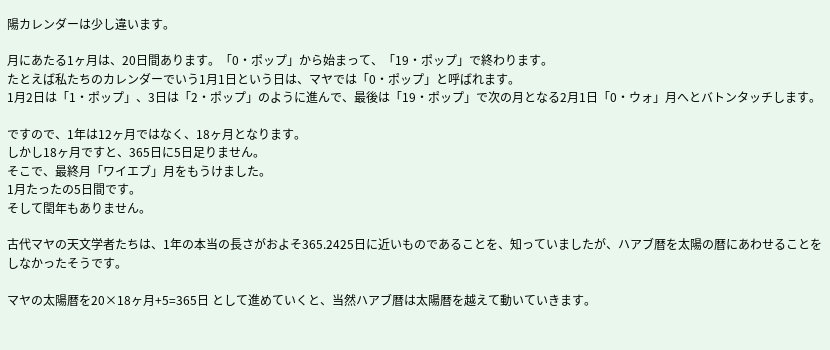陽カレンダーは少し違います。

月にあたる1ヶ月は、20日間あります。「0・ポップ」から始まって、「19・ポップ」で終わります。
たとえば私たちのカレンダーでいう1月1日という日は、マヤでは「0・ポップ」と呼ばれます。
1月2日は「1・ポップ」、3日は「2・ポップ」のように進んで、最後は「19・ポップ」で次の月となる2月1日「0・ウォ」月へとバトンタッチします。

ですので、1年は12ヶ月ではなく、18ヶ月となります。
しかし18ヶ月ですと、365日に5日足りません。
そこで、最終月「ワイエブ」月をもうけました。
1月たったの5日間です。
そして閏年もありません。

古代マヤの天文学者たちは、1年の本当の長さがおよそ365.2425日に近いものであることを、知っていましたが、ハアブ暦を太陽の暦にあわせることをしなかったそうです。

マヤの太陽暦を20×18ヶ月+5=365日 として進めていくと、当然ハアブ暦は太陽暦を越えて動いていきます。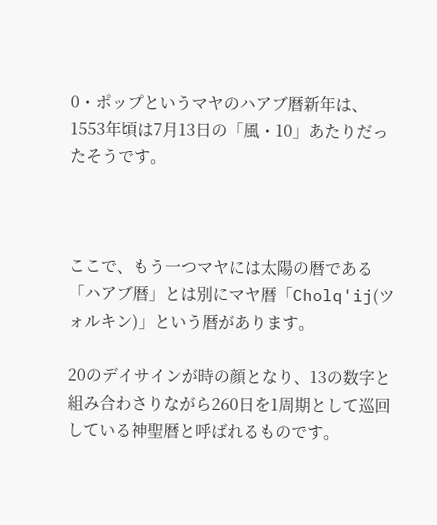0・ポップというマヤのハアブ暦新年は、1553年頃は7月13日の「風・10」あたりだったそうです。



ここで、もう一つマヤには太陽の暦である「ハアブ暦」とは別にマヤ暦「Cholq'ij(ツォルキン)」という暦があります。

20のデイサインが時の顔となり、13の数字と組み合わさりながら260日を1周期として巡回している神聖暦と呼ばれるものです。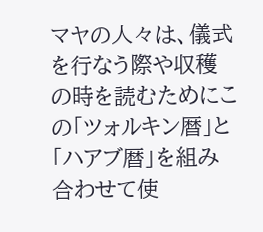マヤの人々は、儀式を行なう際や収穫の時を読むためにこの「ツォルキン暦」と「ハアブ暦」を組み合わせて使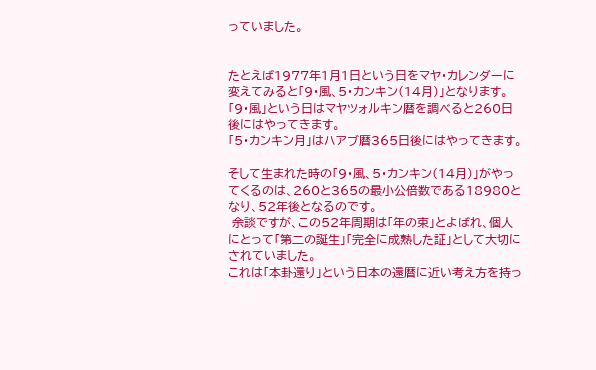っていました。


たとえば1977年1月1日という日をマヤ・カレンダーに変えてみると「9・風、5・カンキン(14月)」となります。
「9・風」という日はマヤツォルキン暦を調べると260日後にはやってきます。
「5・カンキン月」はハアブ暦365日後にはやってきます。

そして生まれた時の「9・風、5・カンキン(14月)」がやってくるのは、260と365の最小公倍数である18980となり、52年後となるのです。
 余談ですが、この52年周期は「年の束」とよばれ、個人にとって「第二の誕生」「完全に成熟した証」として大切にされていました。
これは「本卦還り」という日本の還暦に近い考え方を持っ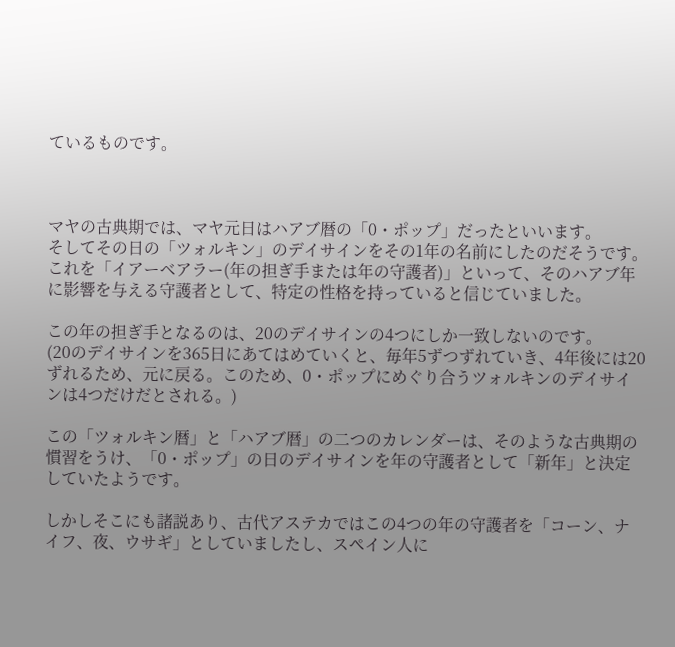ているものです。



マヤの古典期では、マヤ元日はハアブ暦の「0・ポップ」だったといいます。
そしてその日の「ツォルキン」のデイサインをその1年の名前にしたのだそうです。
これを「イアーベアラー(年の担ぎ手または年の守護者)」といって、そのハアブ年に影響を与える守護者として、特定の性格を持っていると信じていました。

この年の担ぎ手となるのは、20のデイサインの4つにしか一致しないのです。
(20のデイサインを365日にあてはめていくと、毎年5ずつずれていき、4年後には20ずれるため、元に戻る。このため、0・ポップにめぐり合うツォルキンのデイサインは4つだけだとされる。)

この「ツォルキン暦」と「ハアブ暦」の二つのカレンダーは、そのような古典期の慣習をうけ、「0・ポップ」の日のデイサインを年の守護者として「新年」と決定していたようです。

しかしそこにも諸説あり、古代アステカではこの4つの年の守護者を「コーン、ナイフ、夜、ウサギ」としていましたし、スペイン人に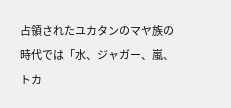占領されたユカタンのマヤ族の時代では「水、ジャガー、嵐、トカ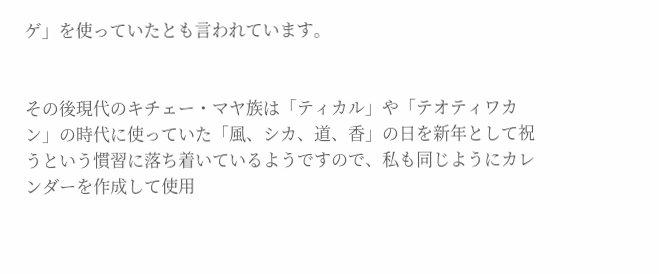ゲ」を使っていたとも言われています。


その後現代のキチェー・マヤ族は「ティカル」や「テオティワカン」の時代に使っていた「風、シカ、道、香」の日を新年として祝うという慣習に落ち着いているようですので、私も同じようにカレンダーを作成して使用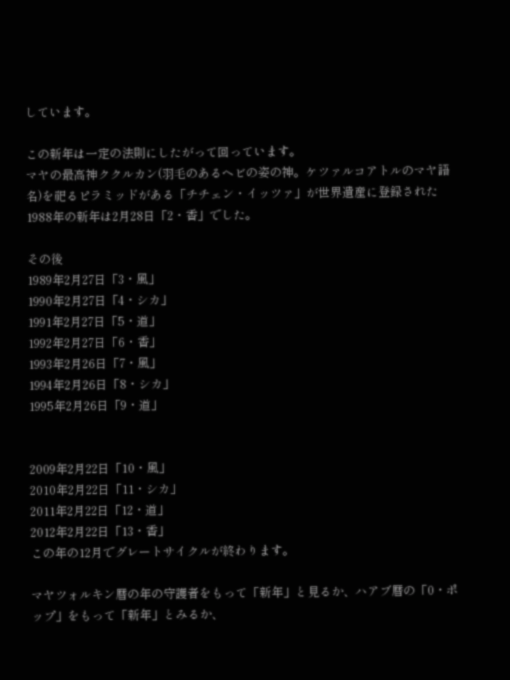しています。

この新年は一定の法則にしたがって回っています。
マヤの最高神ククルカン(羽毛のあるヘビの姿の神。ケツァルコアトルのマヤ語名)を祀るピラミッドがある「チチェン・イッツァ」が世界遺産に登録された1988年の新年は2月28日「2・香」でした。

その後
1989年2月27日「3・風」
1990年2月27日「4・シカ」
1991年2月27日「5・道」
1992年2月27日「6・香」
1993年2月26日「7・風」
1994年2月26日「8・シカ」
1995年2月26日「9・道」


2009年2月22日「10・風」
2010年2月22日「11・シカ」
2011年2月22日「12・道」
2012年2月22日「13・香」
この年の12月でグレートサイクルが終わります。

マヤツォルキン暦の年の守護者をもって「新年」と見るか、ハアブ暦の「0・ポップ」をもって「新年」とみるか、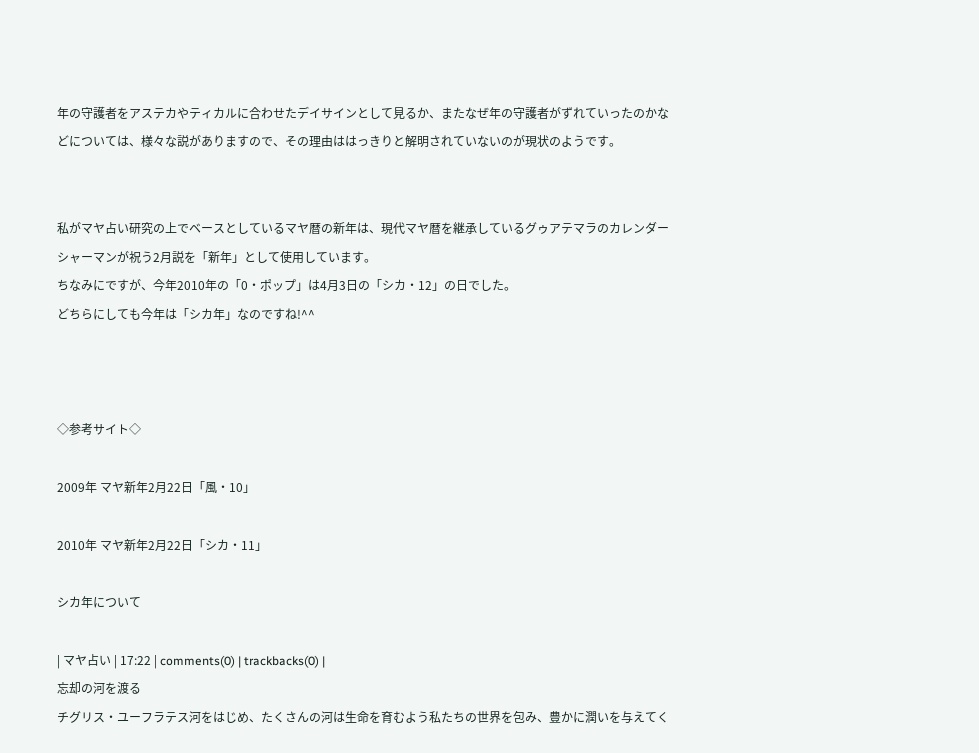年の守護者をアステカやティカルに合わせたデイサインとして見るか、またなぜ年の守護者がずれていったのかなどについては、様々な説がありますので、その理由ははっきりと解明されていないのが現状のようです。


私がマヤ占い研究の上でベースとしているマヤ暦の新年は、現代マヤ暦を継承しているグゥアテマラのカレンダーシャーマンが祝う2月説を「新年」として使用しています。
ちなみにですが、今年2010年の「0・ポップ」は4月3日の「シカ・12」の日でした。
どちらにしても今年は「シカ年」なのですね!^^



◇参考サイト◇

2009年 マヤ新年2月22日「風・10」

2010年 マヤ新年2月22日「シカ・11」

シカ年について

| マヤ占い | 17:22 | comments(0) | trackbacks(0) |
忘却の河を渡る
チグリス・ユーフラテス河をはじめ、たくさんの河は生命を育むよう私たちの世界を包み、豊かに潤いを与えてく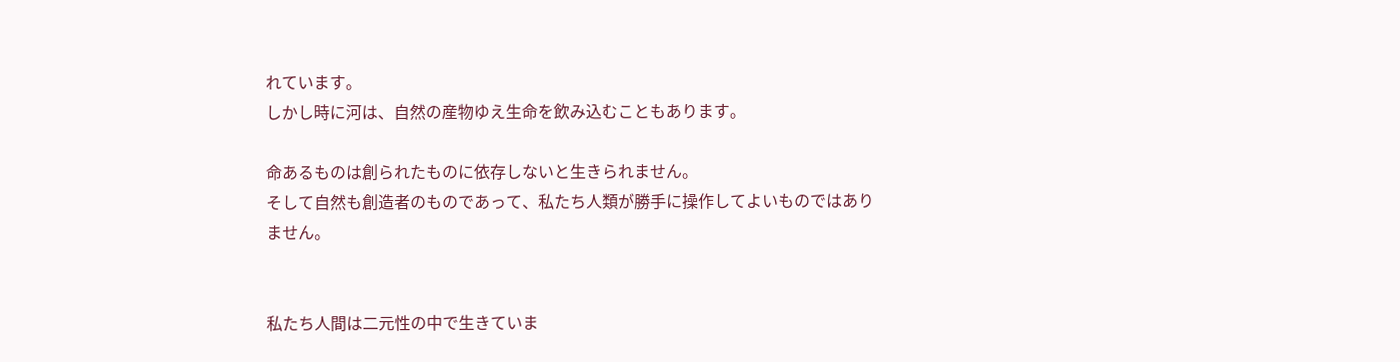れています。
しかし時に河は、自然の産物ゆえ生命を飲み込むこともあります。

命あるものは創られたものに依存しないと生きられません。
そして自然も創造者のものであって、私たち人類が勝手に操作してよいものではありません。


私たち人間は二元性の中で生きていま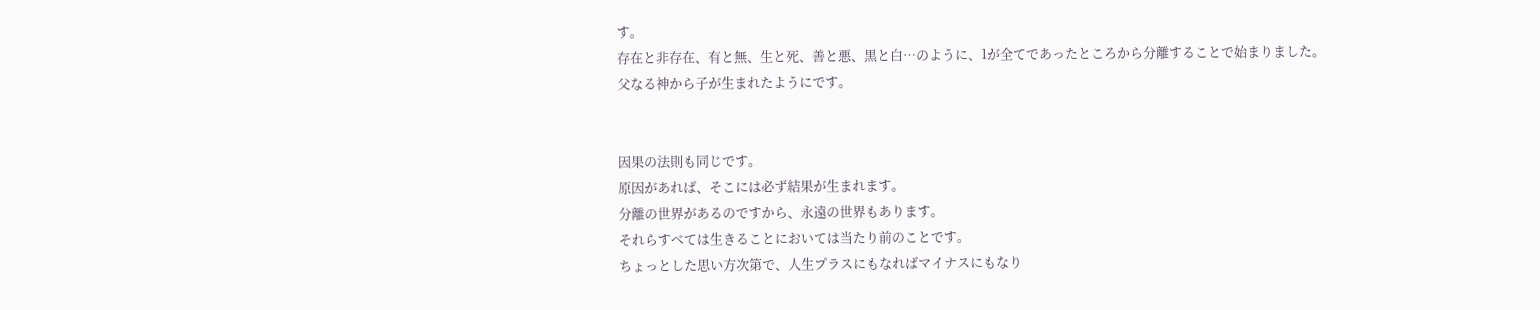す。
存在と非存在、有と無、生と死、善と悪、黒と白…のように、1が全てであったところから分離することで始まりました。
父なる神から子が生まれたようにです。


因果の法則も同じです。
原因があれば、そこには必ず結果が生まれます。
分離の世界があるのですから、永遠の世界もあります。
それらすべては生きることにおいては当たり前のことです。
ちょっとした思い方次第で、人生プラスにもなればマイナスにもなり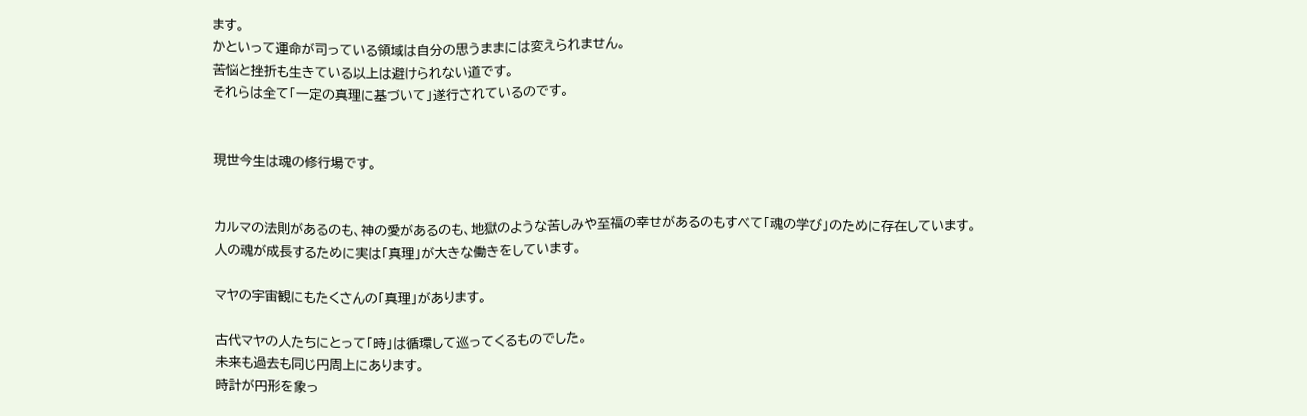ます。
かといって運命が司っている領域は自分の思うままには変えられません。
苦悩と挫折も生きている以上は避けられない道です。
それらは全て「一定の真理に基づいて」遂行されているのです。


現世今生は魂の修行場です。


カルマの法則があるのも、神の愛があるのも、地獄のような苦しみや至福の幸せがあるのもすべて「魂の学び」のために存在しています。
人の魂が成長するために実は「真理」が大きな働きをしています。

マヤの宇宙観にもたくさんの「真理」があります。

古代マヤの人たちにとって「時」は循環して巡ってくるものでした。
未来も過去も同じ円周上にあります。
時計が円形を象っ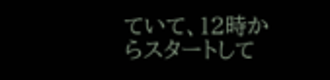ていて、12時からスタートして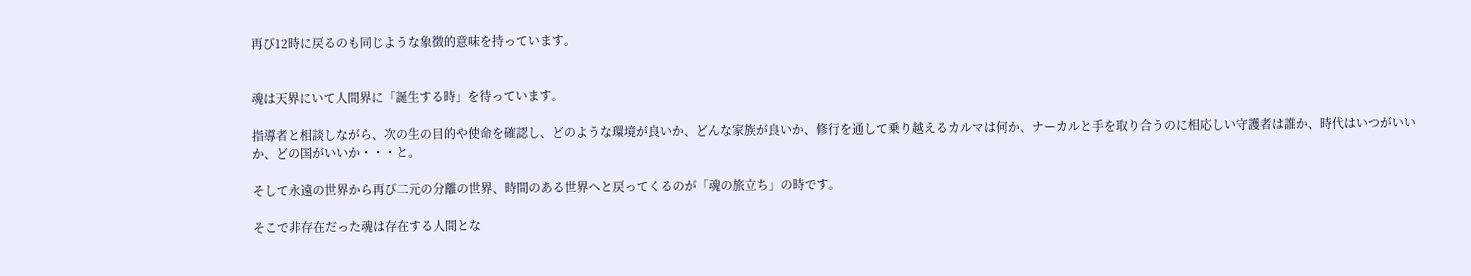再び12時に戻るのも同じような象徴的意味を持っています。


魂は天界にいて人間界に「誕生する時」を待っています。

指導者と相談しながら、次の生の目的や使命を確認し、どのような環境が良いか、どんな家族が良いか、修行を通して乗り越えるカルマは何か、ナーカルと手を取り合うのに相応しい守護者は誰か、時代はいつがいいか、どの国がいいか・・・と。

そして永遠の世界から再び二元の分離の世界、時間のある世界へと戻ってくるのが「魂の旅立ち」の時です。

そこで非存在だった魂は存在する人間とな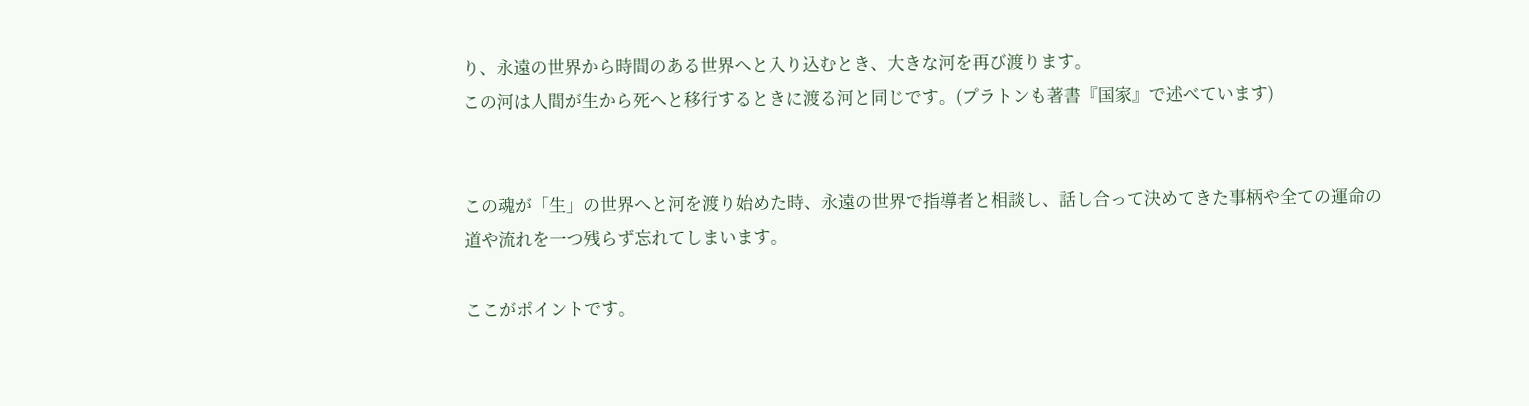り、永遠の世界から時間のある世界へと入り込むとき、大きな河を再び渡ります。
この河は人間が生から死へと移行するときに渡る河と同じです。(プラトンも著書『国家』で述べています)


この魂が「生」の世界へと河を渡り始めた時、永遠の世界で指導者と相談し、話し合って決めてきた事柄や全ての運命の道や流れを一つ残らず忘れてしまいます。

ここがポイントです。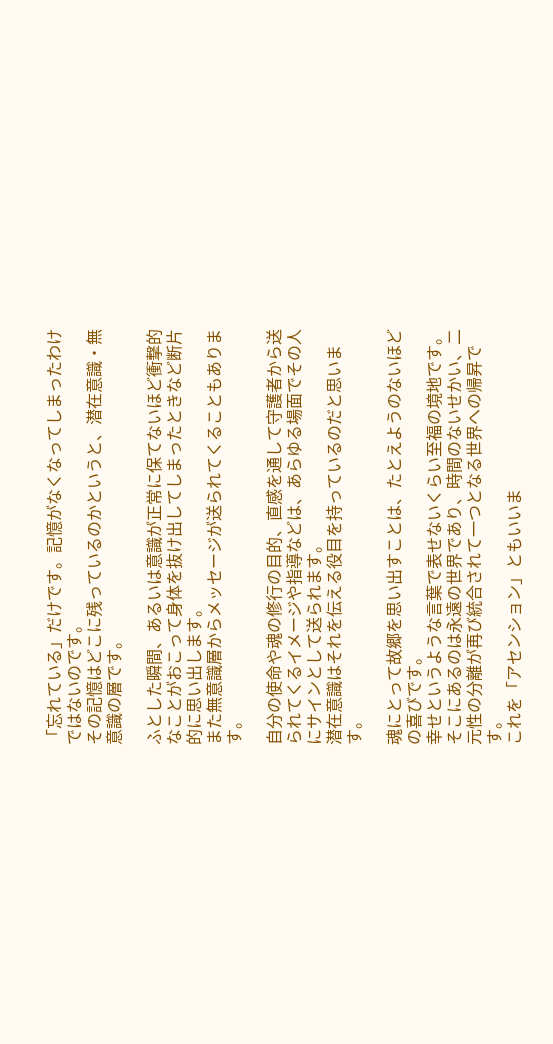「忘れている」だけです。記憶がなくなってしまったわけではないのです。
その記憶はどこに残っているのかというと、潜在意識・無意識の層です。

ふとした瞬間、あるいは意識が正常に保てないほど衝撃的なことがおこって身体を抜け出してしまったときなど断片的に思い出します。
また無意識層からメッセージが送られてくることもあります。

自分の使命や魂の修行の目的、直感を通して守護者から送られてくるイメージや指導などは、あらゆる場面でその人にサインとして送られます。
潜在意識はそれを伝える役目を持っているのだと思います。

魂にとって故郷を思い出すことは、たとえようのないほどの喜びです。
幸せというような言葉で表せないくらい至福の境地です。
そこにあるのは永遠の世界であり、時間のないせかい、二元性の分離が再び統合されて一つとなる世界への帰昇です。
これを「アセンション」ともいいま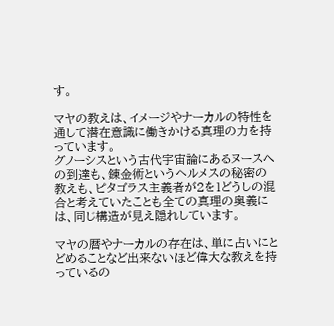す。

マヤの教えは、イメージやナーカルの特性を通して潜在意識に働きかける真理の力を持っています。
グノーシスという古代宇宙論にあるヌースへの到達も、錬金術というヘルメスの秘密の教えも、ピタゴラス主義者が2を1どうしの混合と考えていたことも全ての真理の奥義には、同じ構造が見え隠れしています。

マヤの暦やナーカルの存在は、単に占いにとどめることなど出来ないほど偉大な教えを持っているの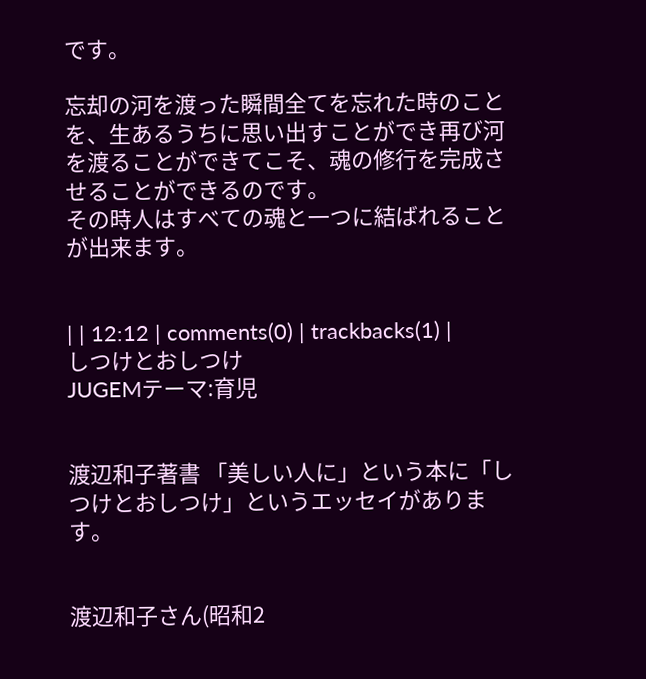です。

忘却の河を渡った瞬間全てを忘れた時のことを、生あるうちに思い出すことができ再び河を渡ることができてこそ、魂の修行を完成させることができるのです。
その時人はすべての魂と一つに結ばれることが出来ます。


| | 12:12 | comments(0) | trackbacks(1) |
しつけとおしつけ
JUGEMテーマ:育児


渡辺和子著書 「美しい人に」という本に「しつけとおしつけ」というエッセイがあります。


渡辺和子さん(昭和2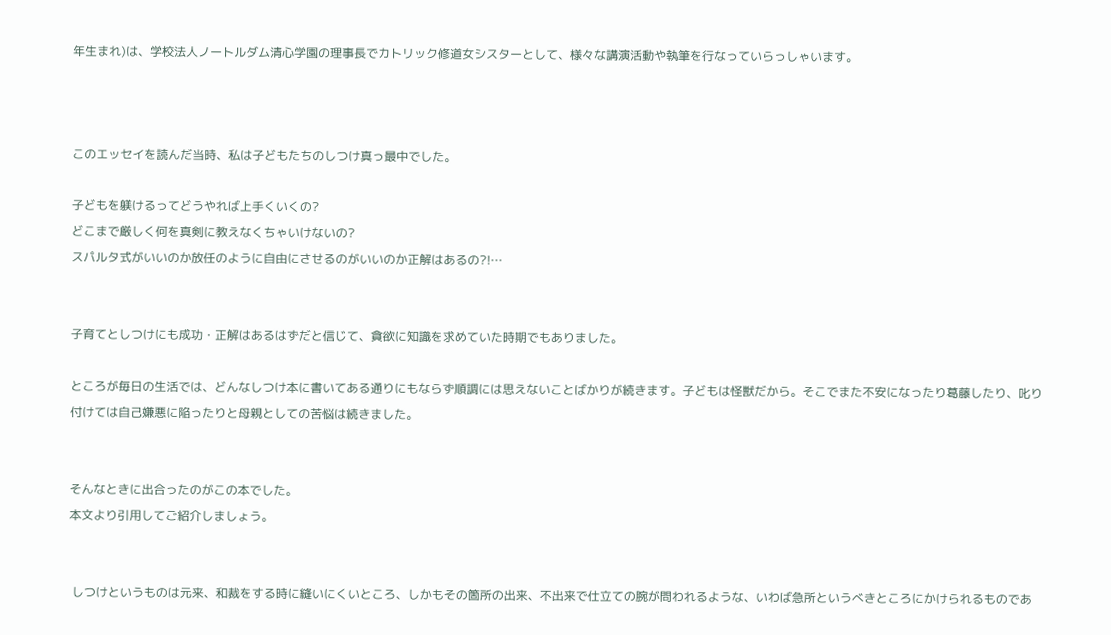年生まれ)は、学校法人ノートルダム清心学園の理事長でカトリック修道女シスターとして、様々な講演活動や執筆を行なっていらっしゃいます。



このエッセイを読んだ当時、私は子どもたちのしつけ真っ最中でした。

子どもを躾けるってどうやれば上手くいくの?
どこまで厳しく何を真剣に教えなくちゃいけないの?
スパルタ式がいいのか放任のように自由にさせるのがいいのか正解はあるの?!…


子育てとしつけにも成功・正解はあるはずだと信じて、貪欲に知識を求めていた時期でもありました。

ところが毎日の生活では、どんなしつけ本に書いてある通りにもならず順調には思えないことばかりが続きます。子どもは怪獣だから。そこでまた不安になったり葛藤したり、叱り付けては自己嫌悪に陥ったりと母親としての苦悩は続きました。


そんなときに出合ったのがこの本でした。
本文より引用してご紹介しましょう。


 しつけというものは元来、和裁をする時に縫いにくいところ、しかもその箇所の出来、不出来で仕立ての腕が問われるような、いわば急所というべきところにかけられるものであ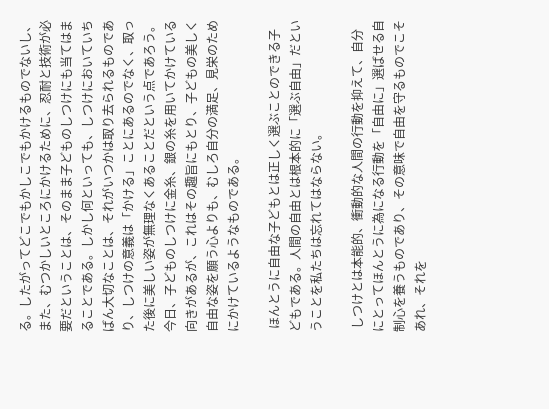る。したがってどこでもかしこでもかけるものでないし、また、むつかしいところにかけるために、忍耐と技術が必要だということは、そのまま子どものしつけにも当てはまることである。しかし何といっても、しつけにおいていちばん大切なことは、それがいつかは取り去られるものであり、しつけの意義は「かける」ことにあるのでなく、取った後に美しい姿が無理なくあることだという点であろう。今日、子どものしつけに金糸、銀の糸を用いてかけている向きがあるが、これはその趣旨にもとり、子どもの美しく自由な姿を願う心よりも、むしろ自分の満足、見栄のためにかけているようなものである。

 ほんとうに自由な子どもとは正しく選ぶことのできる子どもである。人間の自由とは根本的に「選ぶ自由」だということを私たちは忘れてはならない。

 しつけとは本能的、衝動的な人間の行動を抑えて、自分にとってほんとうに為になる行動を「自由に」選ばせる自制心を養うものであり、その意味で自由を守るものでこそあれ、それを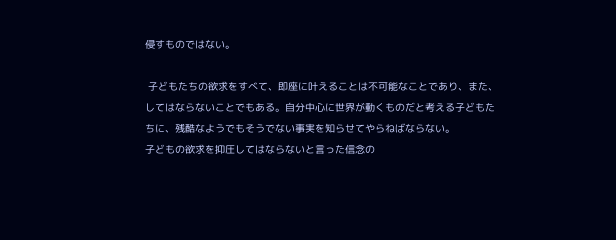侵すものではない。

 子どもたちの欲求をすべて、即座に叶えることは不可能なことであり、また、してはならないことでもある。自分中心に世界が動くものだと考える子どもたちに、残酷なようでもそうでない事実を知らせてやらねばならない。
子どもの欲求を抑圧してはならないと言った信念の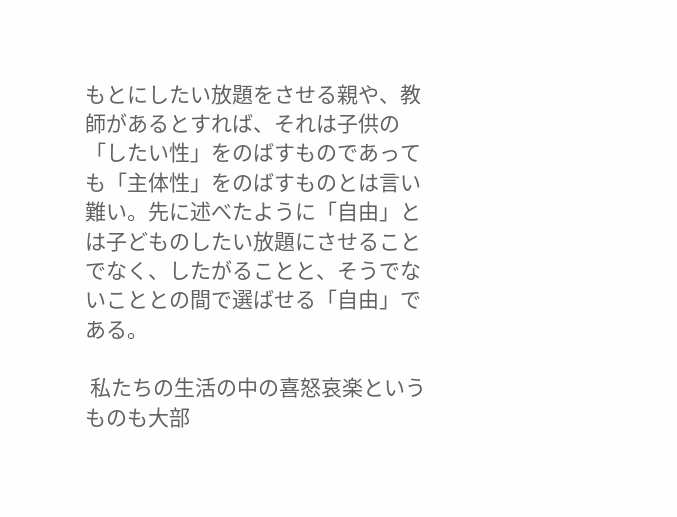もとにしたい放題をさせる親や、教師があるとすれば、それは子供の「したい性」をのばすものであっても「主体性」をのばすものとは言い難い。先に述べたように「自由」とは子どものしたい放題にさせることでなく、したがることと、そうでないこととの間で選ばせる「自由」である。

 私たちの生活の中の喜怒哀楽というものも大部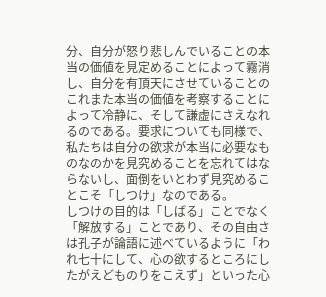分、自分が怒り悲しんでいることの本当の価値を見定めることによって霧消し、自分を有頂天にさせていることのこれまた本当の価値を考察することによって冷静に、そして謙虚にさえなれるのである。要求についても同様で、私たちは自分の欲求が本当に必要なものなのかを見究めることを忘れてはならないし、面倒をいとわず見究めることこそ「しつけ」なのである。
しつけの目的は「しばる」ことでなく「解放する」ことであり、その自由さは孔子が論語に述べているように「われ七十にして、心の欲するところにしたがえどものりをこえず」といった心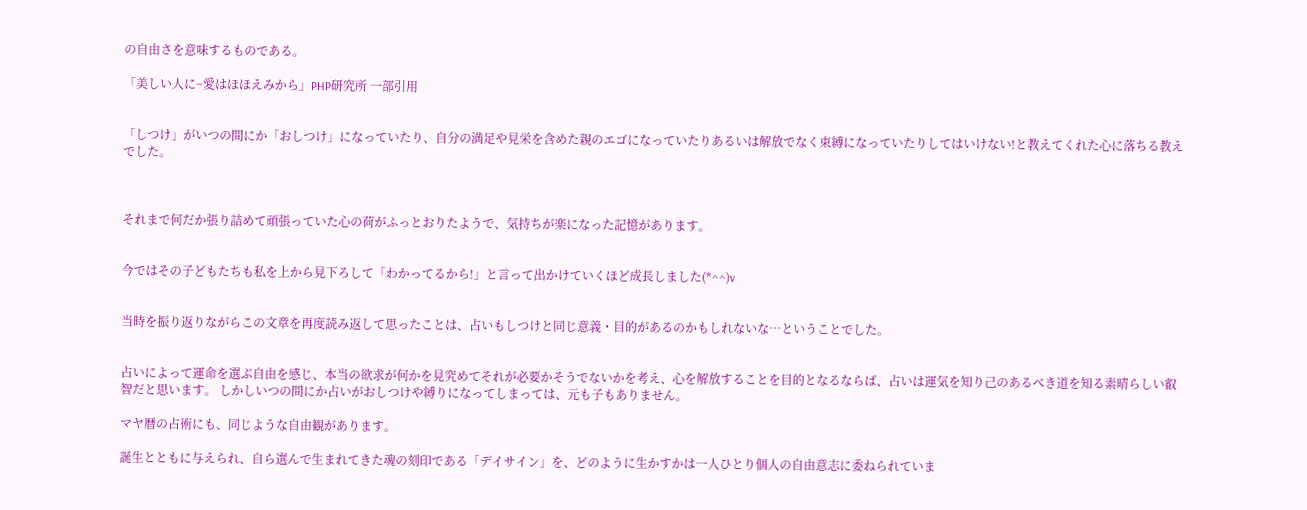の自由さを意味するものである。

「美しい人に−愛はほほえみから」PHP研究所 一部引用


「しつけ」がいつの間にか「おしつけ」になっていたり、自分の満足や見栄を含めた親のエゴになっていたりあるいは解放でなく束縛になっていたりしてはいけない!と教えてくれた心に落ちる教えでした。



それまで何だか張り詰めて頑張っていた心の荷がふっとおりたようで、気持ちが楽になった記憶があります。


今ではその子どもたちも私を上から見下ろして「わかってるから!」と言って出かけていくほど成長しました(*^^)v


当時を振り返りながらこの文章を再度読み返して思ったことは、占いもしつけと同じ意義・目的があるのかもしれないな…ということでした。


占いによって運命を選ぶ自由を感じ、本当の欲求が何かを見究めてそれが必要かそうでないかを考え、心を解放することを目的となるならば、占いは運気を知り己のあるべき道を知る素晴らしい叡智だと思います。 しかしいつの間にか占いがおしつけや縛りになってしまっては、元も子もありません。

マヤ暦の占術にも、同じような自由観があります。

誕生とともに与えられ、自ら選んで生まれてきた魂の刻印である「デイサイン」を、どのように生かすかは一人ひとり個人の自由意志に委ねられていま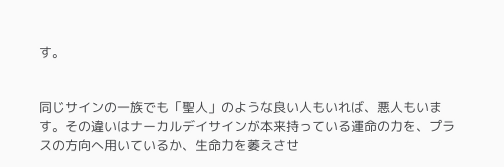す。


同じサインの一族でも「聖人」のような良い人もいれば、悪人もいます。その違いはナーカルデイサインが本来持っている運命の力を、プラスの方向へ用いているか、生命力を萎えさせ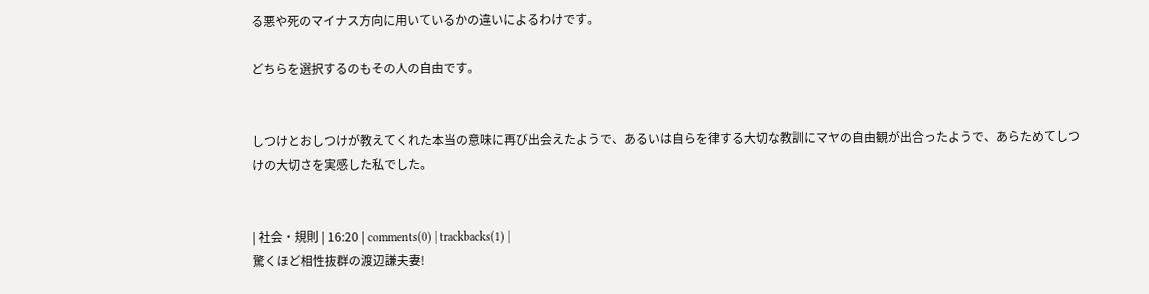る悪や死のマイナス方向に用いているかの違いによるわけです。

どちらを選択するのもその人の自由です。


しつけとおしつけが教えてくれた本当の意味に再び出会えたようで、あるいは自らを律する大切な教訓にマヤの自由観が出合ったようで、あらためてしつけの大切さを実感した私でした。


| 社会・規則 | 16:20 | comments(0) | trackbacks(1) |
驚くほど相性抜群の渡辺謙夫妻!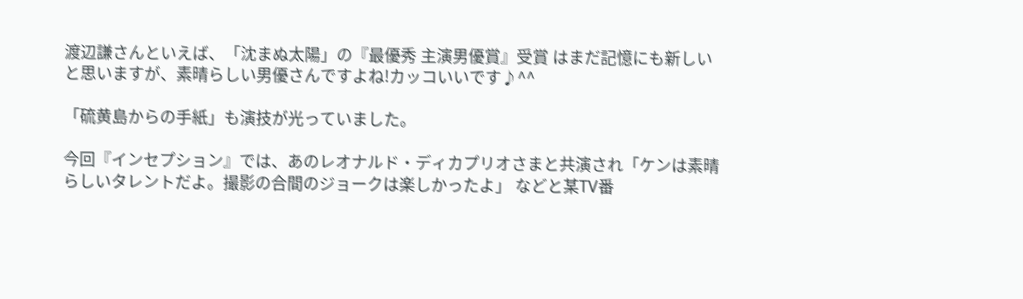渡辺謙さんといえば、「沈まぬ太陽」の『最優秀 主演男優賞』受賞 はまだ記憶にも新しいと思いますが、素晴らしい男優さんですよね!カッコいいです♪^^

「硫黄島からの手紙」も演技が光っていました。

今回『インセプション』では、あのレオナルド・ディカプリオさまと共演され「ケンは素晴らしいタレントだよ。撮影の合間のジョークは楽しかったよ」 などと某TV番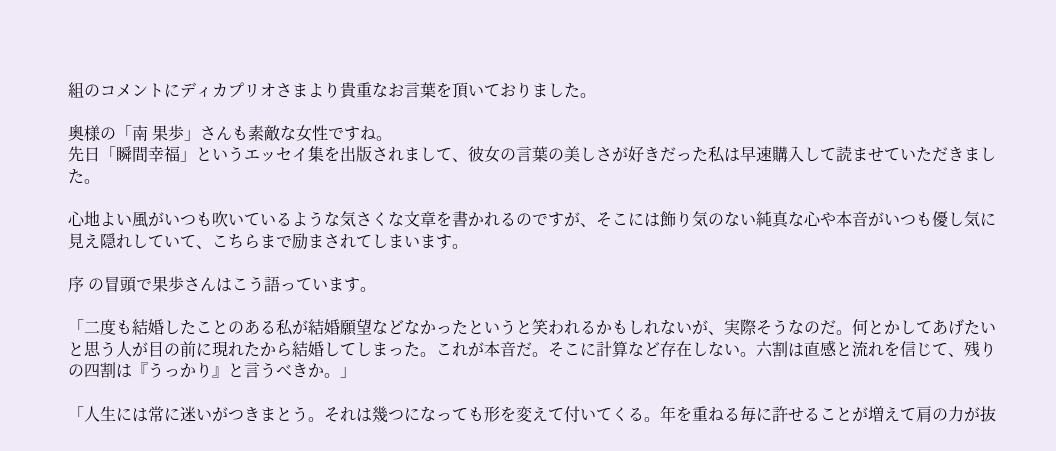組のコメントにディカプリオさまより貴重なお言葉を頂いておりました。

奥様の「南 果歩」さんも素敵な女性ですね。
先日「瞬間幸福」というエッセイ集を出版されまして、彼女の言葉の美しさが好きだった私は早速購入して読ませていただきました。

心地よい風がいつも吹いているような気さくな文章を書かれるのですが、そこには飾り気のない純真な心や本音がいつも優し気に見え隠れしていて、こちらまで励まされてしまいます。

序 の冒頭で果歩さんはこう語っています。

「二度も結婚したことのある私が結婚願望などなかったというと笑われるかもしれないが、実際そうなのだ。何とかしてあげたいと思う人が目の前に現れたから結婚してしまった。これが本音だ。そこに計算など存在しない。六割は直感と流れを信じて、残りの四割は『うっかり』と言うべきか。」

「人生には常に迷いがつきまとう。それは幾つになっても形を変えて付いてくる。年を重ねる毎に許せることが増えて肩の力が抜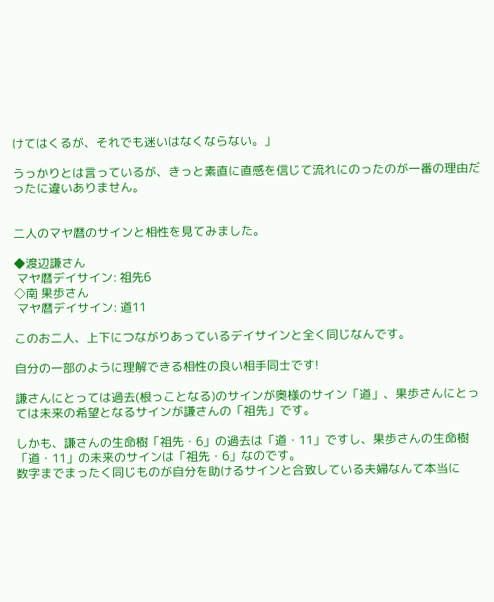けてはくるが、それでも迷いはなくならない。」

うっかりとは言っているが、きっと素直に直感を信じて流れにのったのが一番の理由だったに違いありません。


二人のマヤ暦のサインと相性を見てみました。

◆渡辺謙さん
 マヤ暦デイサイン: 祖先6
◇南 果歩さん
 マヤ暦デイサイン: 道11

このお二人、上下につながりあっているデイサインと全く同じなんです。

自分の一部のように理解できる相性の良い相手同士です!

謙さんにとっては過去(根っことなる)のサインが奥様のサイン「道」、果歩さんにとっては未来の希望となるサインが謙さんの「祖先」です。

しかも、謙さんの生命樹「祖先・6」の過去は「道・11」ですし、果歩さんの生命樹「道・11」の未来のサインは「祖先・6」なのです。
数字までまったく同じものが自分を助けるサインと合致している夫婦なんて本当に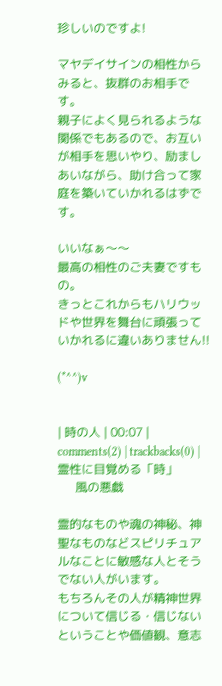珍しいのですよ!

マヤデイサインの相性からみると、抜群のお相手です。
親子によく見られるような関係でもあるので、お互いが相手を思いやり、励ましあいながら、助け合って家庭を築いていかれるはずです。

いいなぁ〜〜
最高の相性のご夫妻ですもの。
きっとこれからもハリウッドや世界を舞台に頑張っていかれるに違いありません!!

(*^^)v


| 時の人 | 00:07 | comments(2) | trackbacks(0) |
霊性に目覚める「時」
      風の悪戯

霊的なものや魂の神秘、神聖なものなどスピリチュアルなことに敏感な人とそうでない人がいます。
もちろんその人が精神世界について信じる・信じないということや価値観、意志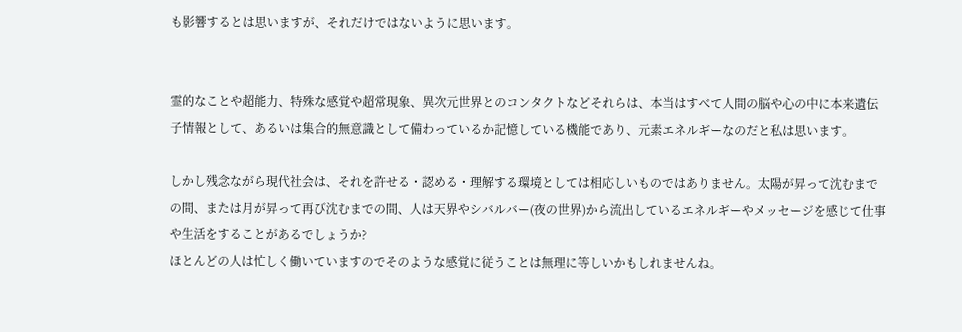も影響するとは思いますが、それだけではないように思います。


霊的なことや超能力、特殊な感覚や超常現象、異次元世界とのコンタクトなどそれらは、本当はすべて人間の脳や心の中に本来遺伝子情報として、あるいは集合的無意識として備わっているか記憶している機能であり、元素エネルギーなのだと私は思います。

しかし残念ながら現代社会は、それを許せる・認める・理解する環境としては相応しいものではありません。太陽が昇って沈むまでの間、または月が昇って再び沈むまでの間、人は天界やシバルバー(夜の世界)から流出しているエネルギーやメッセージを感じて仕事や生活をすることがあるでしょうか?
ほとんどの人は忙しく働いていますのでそのような感覚に従うことは無理に等しいかもしれませんね。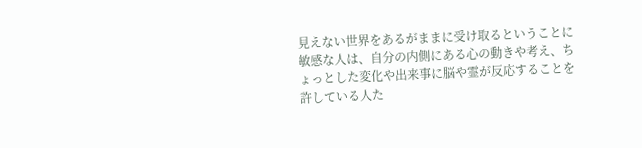見えない世界をあるがままに受け取るということに敏感な人は、自分の内側にある心の動きや考え、ちょっとした変化や出来事に脳や霊が反応することを許している人た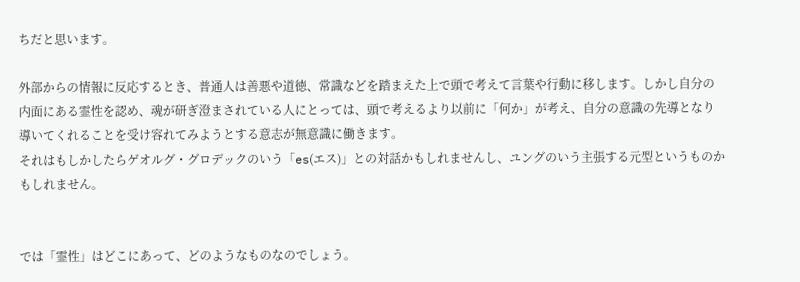ちだと思います。

外部からの情報に反応するとき、普通人は善悪や道徳、常識などを踏まえた上で頭で考えて言葉や行動に移します。しかし自分の内面にある霊性を認め、魂が研ぎ澄まされている人にとっては、頭で考えるより以前に「何か」が考え、自分の意識の先導となり導いてくれることを受け容れてみようとする意志が無意識に働きます。
それはもしかしたらゲオルグ・グロデックのいう「es(エス)」との対話かもしれませんし、ユングのいう主張する元型というものかもしれません。


では「霊性」はどこにあって、どのようなものなのでしょう。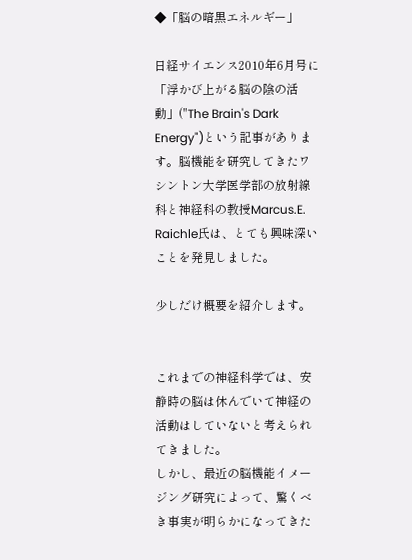◆「脳の暗黒エネルギー」

日経サイエンス2010年6月号に「浮かび上がる脳の陰の活動」("The Brain's Dark Energy")という記事があります。脳機能を研究してきたワシントン大学医学部の放射線科と神経科の教授Marcus.E. Raichle氏は、とても興味深いことを発見しました。

少しだけ概要を紹介します。


これまでの神経科学では、安静時の脳は休んでいて神経の活動はしていないと考えられてきました。
しかし、最近の脳機能イメージング研究によって、驚くべき事実が明らかになってきた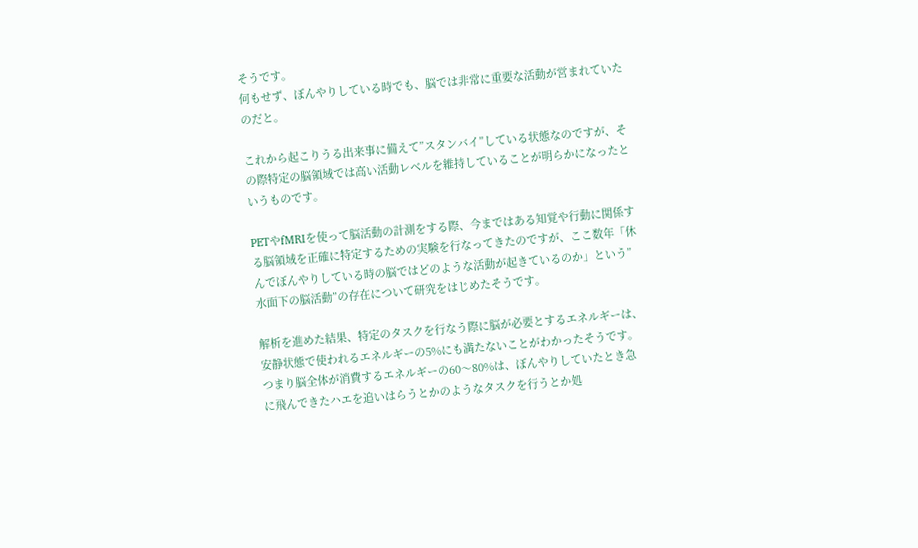そうです。
何もせず、ぼんやりしている時でも、脳では非常に重要な活動が営まれていたのだと。

これから起こりうる出来事に備えて”スタンバイ”している状態なのですが、その際特定の脳領域では高い活動レベルを維持していることが明らかになったというものです。

PETやfMRIを使って脳活動の計測をする際、今まではある知覚や行動に関係する脳領域を正確に特定するための実験を行なってきたのですが、ここ数年「休んでぼんやりしている時の脳ではどのような活動が起きているのか」という”水面下の脳活動”の存在について研究をはじめたそうです。

解析を進めた結果、特定のタスクを行なう際に脳が必要とするエネルギーは、安静状態で使われるエネルギーの5%にも満たないことがわかったそうです。
つまり脳全体が消費するエネルギーの60〜80%は、ぼんやりしていたとき急に飛んできたハエを追いはらうとかのようなタスクを行うとか処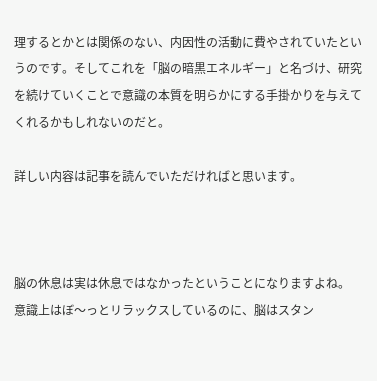理するとかとは関係のない、内因性の活動に費やされていたというのです。そしてこれを「脳の暗黒エネルギー」と名づけ、研究を続けていくことで意識の本質を明らかにする手掛かりを与えてくれるかもしれないのだと。

詳しい内容は記事を読んでいただければと思います。



脳の休息は実は休息ではなかったということになりますよね。
意識上はぼ〜っとリラックスしているのに、脳はスタン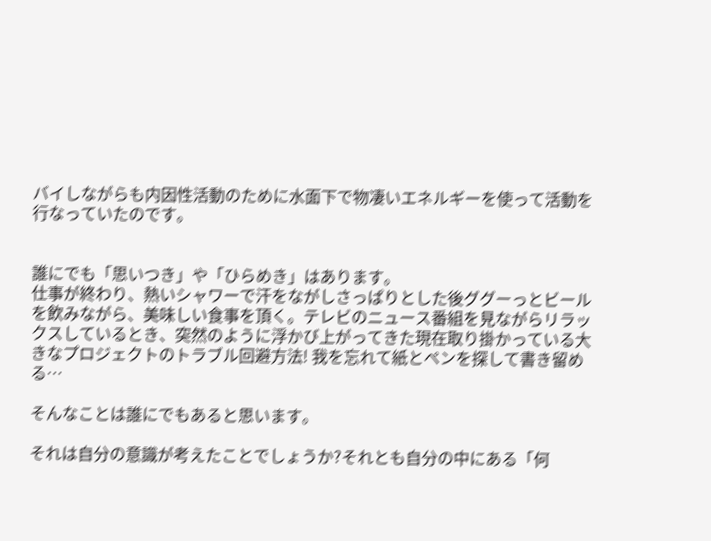バイしながらも内因性活動のために水面下で物凄いエネルギーを使って活動を行なっていたのです。


誰にでも「思いつき」や「ひらめき」はあります。
仕事が終わり、熱いシャワーで汗をながしさっぱりとした後ググーっとビールを飲みながら、美味しい食事を頂く。テレビのニュース番組を見ながらリラックスしているとき、突然のように浮かび上がってきた現在取り掛かっている大きなプロジェクトのトラブル回避方法! 我を忘れて紙とペンを探して書き留める…

そんなことは誰にでもあると思います。

それは自分の意識が考えたことでしょうか?それとも自分の中にある「何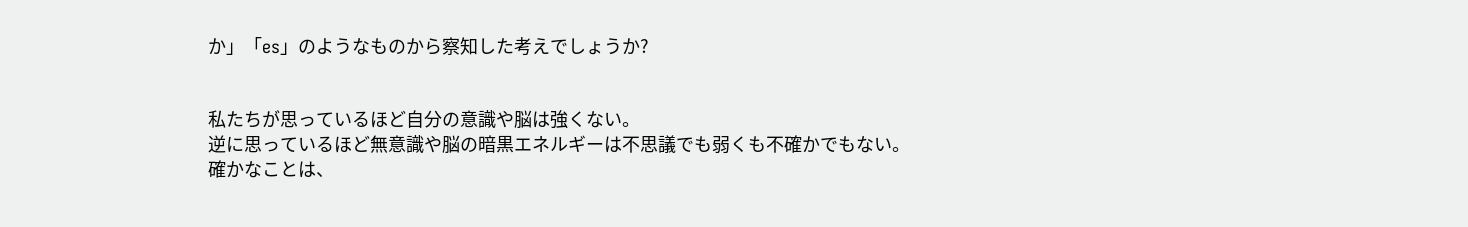か」「es」のようなものから察知した考えでしょうか?


私たちが思っているほど自分の意識や脳は強くない。
逆に思っているほど無意識や脳の暗黒エネルギーは不思議でも弱くも不確かでもない。
確かなことは、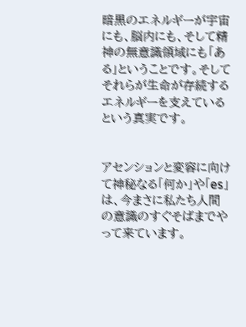暗黒のエネルギーが宇宙にも、脳内にも、そして精神の無意識領域にも「ある」ということです。そしてそれらが生命が存続するエネルギーを支えているという真実です。


アセンションと変容に向けて神秘なる「何か」や「es」は、今まさに私たち人間の意識のすぐそばまでやって来ています。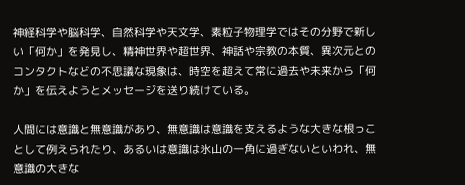神経科学や脳科学、自然科学や天文学、素粒子物理学ではその分野で新しい「何か」を発見し、精神世界や超世界、神話や宗教の本質、異次元とのコンタクトなどの不思議な現象は、時空を超えて常に過去や未来から「何か」を伝えようとメッセージを送り続けている。

人間には意識と無意識があり、無意識は意識を支えるような大きな根っことして例えられたり、あるいは意識は氷山の一角に過ぎないといわれ、無意識の大きな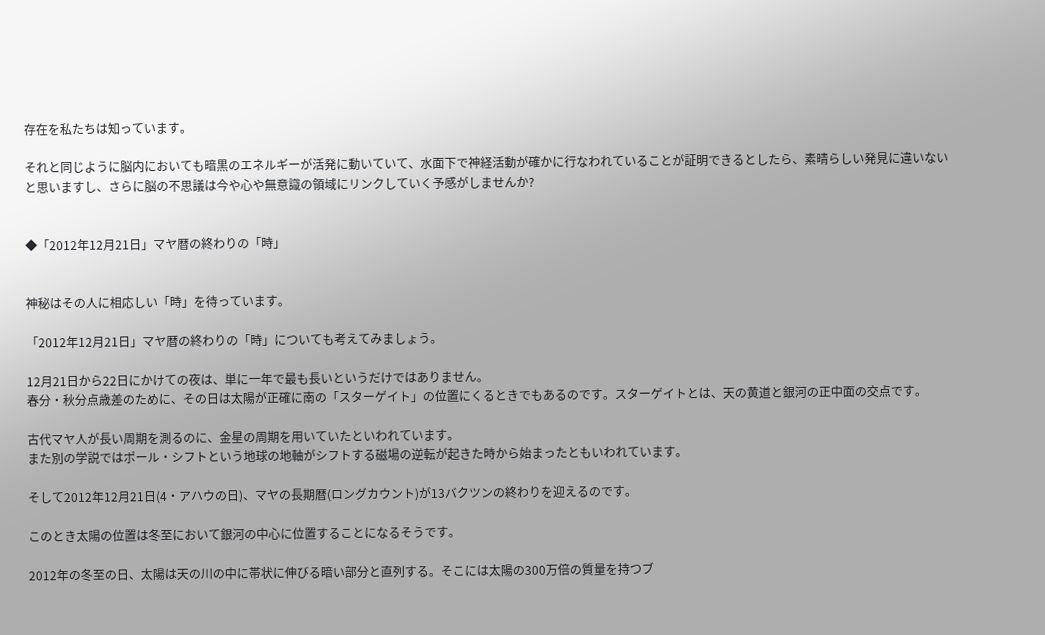存在を私たちは知っています。

それと同じように脳内においても暗黒のエネルギーが活発に動いていて、水面下で神経活動が確かに行なわれていることが証明できるとしたら、素晴らしい発見に違いないと思いますし、さらに脳の不思議は今や心や無意識の領域にリンクしていく予感がしませんか?


◆「2012年12月21日」マヤ暦の終わりの「時」


神秘はその人に相応しい「時」を待っています。

「2012年12月21日」マヤ暦の終わりの「時」についても考えてみましょう。

12月21日から22日にかけての夜は、単に一年で最も長いというだけではありません。
春分・秋分点歳差のために、その日は太陽が正確に南の「スターゲイト」の位置にくるときでもあるのです。スターゲイトとは、天の黄道と銀河の正中面の交点です。

古代マヤ人が長い周期を測るのに、金星の周期を用いていたといわれています。
また別の学説ではポール・シフトという地球の地軸がシフトする磁場の逆転が起きた時から始まったともいわれています。

そして2012年12月21日(4・アハウの日)、マヤの長期暦(ロングカウント)が13バクツンの終わりを迎えるのです。

このとき太陽の位置は冬至において銀河の中心に位置することになるそうです。

2012年の冬至の日、太陽は天の川の中に帯状に伸びる暗い部分と直列する。そこには太陽の300万倍の質量を持つブ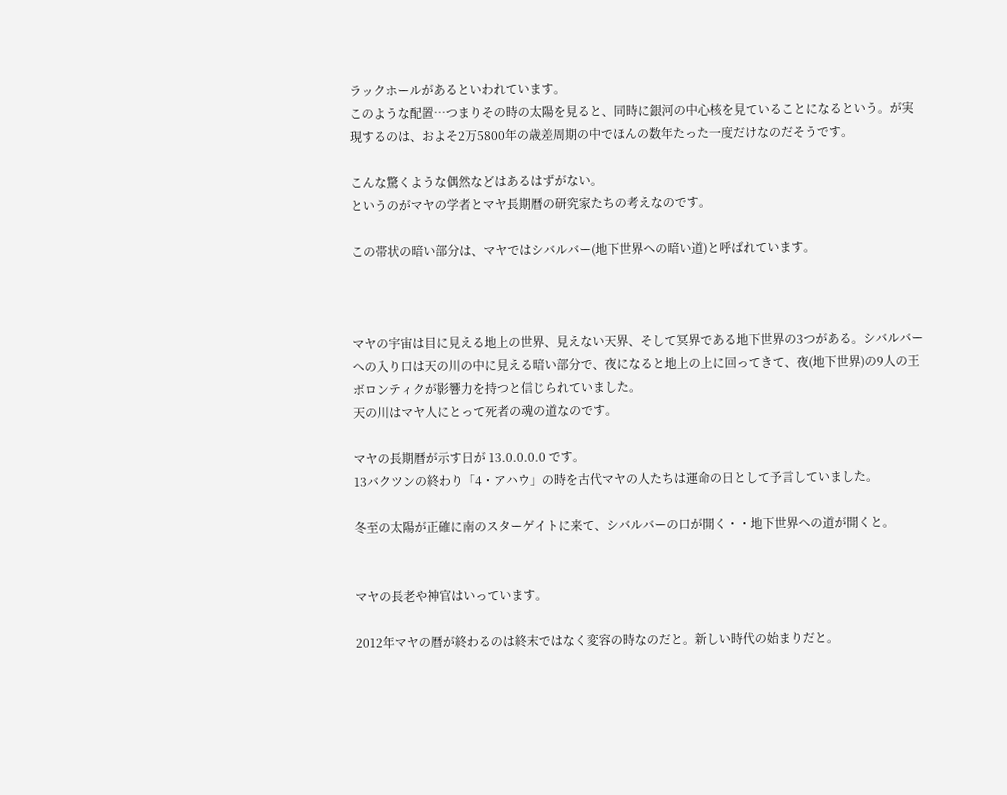ラックホールがあるといわれています。
このような配置…つまりその時の太陽を見ると、同時に銀河の中心核を見ていることになるという。が実現するのは、およそ2万5800年の歳差周期の中でほんの数年たった一度だけなのだそうです。

こんな驚くような偶然などはあるはずがない。
というのがマヤの学者とマヤ長期暦の研究家たちの考えなのです。

この帯状の暗い部分は、マヤではシバルバー(地下世界への暗い道)と呼ばれています。



マヤの宇宙は目に見える地上の世界、見えない天界、そして冥界である地下世界の3つがある。シバルバーへの入り口は天の川の中に見える暗い部分で、夜になると地上の上に回ってきて、夜(地下世界)の9人の王ボロンティクが影響力を持つと信じられていました。
天の川はマヤ人にとって死者の魂の道なのです。

マヤの長期暦が示す日が 13.0.0.0.0 です。
13バクツンの終わり「4・アハウ」の時を古代マヤの人たちは運命の日として予言していました。

冬至の太陽が正確に南のスターゲイトに来て、シバルバーの口が開く・・地下世界への道が開くと。


マヤの長老や神官はいっています。

2012年マヤの暦が終わるのは終末ではなく変容の時なのだと。新しい時代の始まりだと。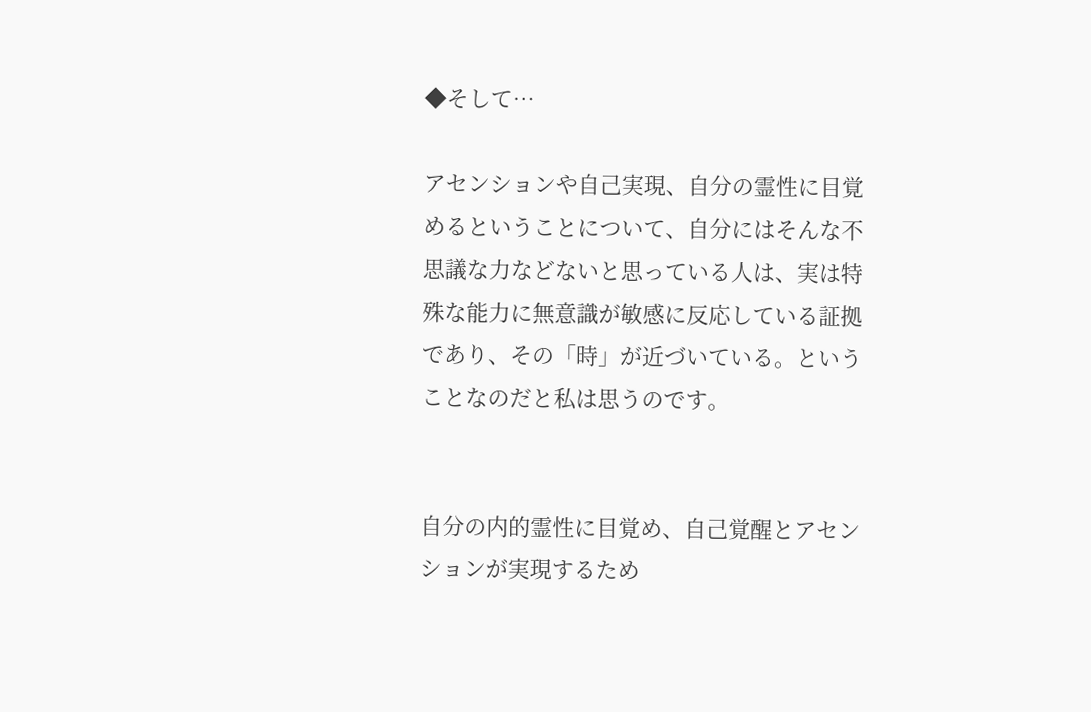◆そして…

アセンションや自己実現、自分の霊性に目覚めるということについて、自分にはそんな不思議な力などないと思っている人は、実は特殊な能力に無意識が敏感に反応している証拠であり、その「時」が近づいている。ということなのだと私は思うのです。


自分の内的霊性に目覚め、自己覚醒とアセンションが実現するため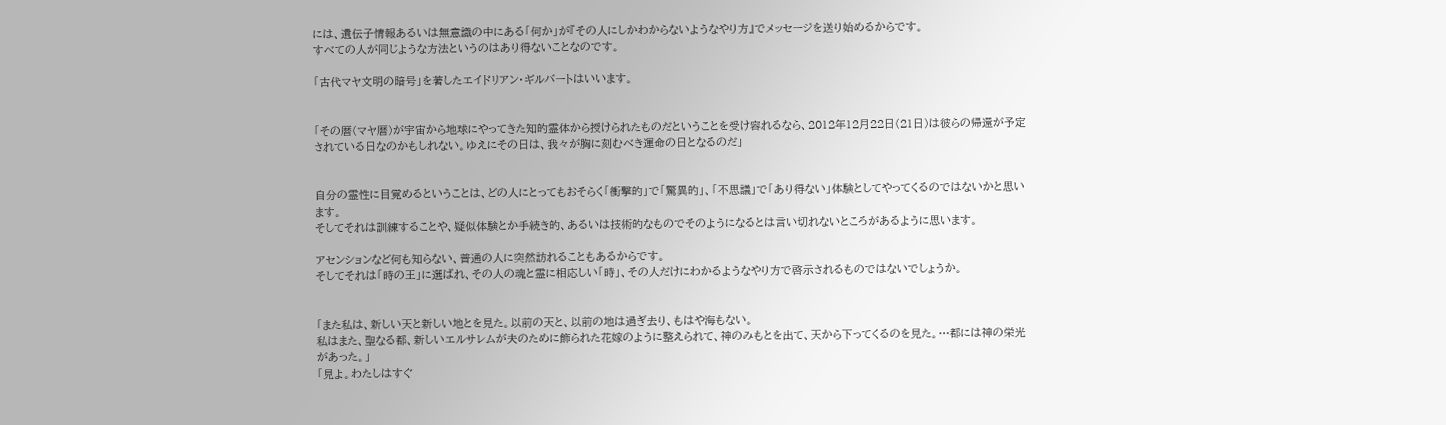には、遺伝子情報あるいは無意識の中にある「何か」が『その人にしかわからないようなやり方』でメッセージを送り始めるからです。
すべての人が同じような方法というのはあり得ないことなのです。

「古代マヤ文明の暗号」を著したエイドリアン・ギルバートはいいます。


「その暦(マヤ暦)が宇宙から地球にやってきた知的霊体から授けられたものだということを受け容れるなら、2012年12月22日(21日)は彼らの帰還が予定されている日なのかもしれない。ゆえにその日は、我々が胸に刻むべき運命の日となるのだ」


自分の霊性に目覚めるということは、どの人にとってもおそらく「衝撃的」で「驚異的」、「不思議」で「あり得ない」体験としてやってくるのではないかと思います。
そしてそれは訓練することや、疑似体験とか手続き的、あるいは技術的なものでそのようになるとは言い切れないところがあるように思います。

アセンションなど何も知らない、普通の人に突然訪れることもあるからです。
そしてそれは「時の王」に選ばれ、その人の魂と霊に相応しい「時」、その人だけにわかるようなやり方で啓示されるものではないでしょうか。


「また私は、新しい天と新しい地とを見た。以前の天と、以前の地は過ぎ去り、もはや海もない。
私はまた、聖なる都、新しいエルサレムが夫のために飾られた花嫁のように整えられて、神のみもとを出て、天から下ってくるのを見た。…都には神の栄光があった。」
「見よ。わたしはすぐ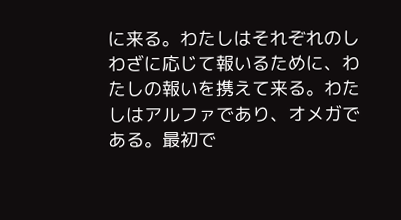に来る。わたしはそれぞれのしわざに応じて報いるために、わたしの報いを携えて来る。わたしはアルファであり、オメガである。最初で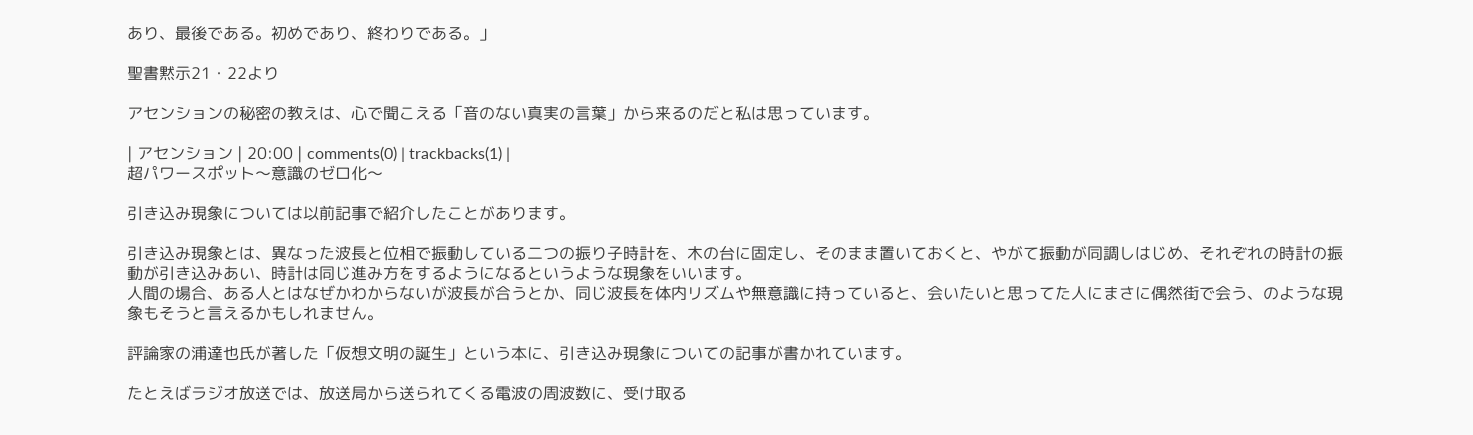あり、最後である。初めであり、終わりである。」

聖書黙示21・22より

アセンションの秘密の教えは、心で聞こえる「音のない真実の言葉」から来るのだと私は思っています。

| アセンション | 20:00 | comments(0) | trackbacks(1) |
超パワースポット〜意識のゼロ化〜

引き込み現象については以前記事で紹介したことがあります。

引き込み現象とは、異なった波長と位相で振動している二つの振り子時計を、木の台に固定し、そのまま置いておくと、やがて振動が同調しはじめ、それぞれの時計の振動が引き込みあい、時計は同じ進み方をするようになるというような現象をいいます。
人間の場合、ある人とはなぜかわからないが波長が合うとか、同じ波長を体内リズムや無意識に持っていると、会いたいと思ってた人にまさに偶然街で会う、のような現象もそうと言えるかもしれません。

評論家の浦達也氏が著した「仮想文明の誕生」という本に、引き込み現象についての記事が書かれています。

たとえばラジオ放送では、放送局から送られてくる電波の周波数に、受け取る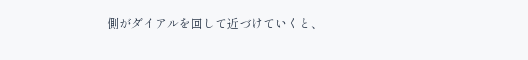側がダイアルを回して近づけていくと、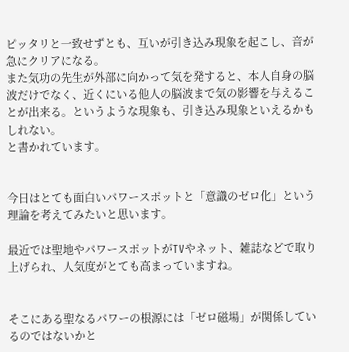ピッタリと一致せずとも、互いが引き込み現象を起こし、音が急にクリアになる。
また気功の先生が外部に向かって気を発すると、本人自身の脳波だけでなく、近くにいる他人の脳波まで気の影響を与えることが出来る。というような現象も、引き込み現象といえるかもしれない。
と書かれています。


今日はとても面白いパワースポットと「意識のゼロ化」という理論を考えてみたいと思います。

最近では聖地やパワースポットがTVやネット、雑誌などで取り上げられ、人気度がとても高まっていますね。


そこにある聖なるパワーの根源には「ゼロ磁場」が関係しているのではないかと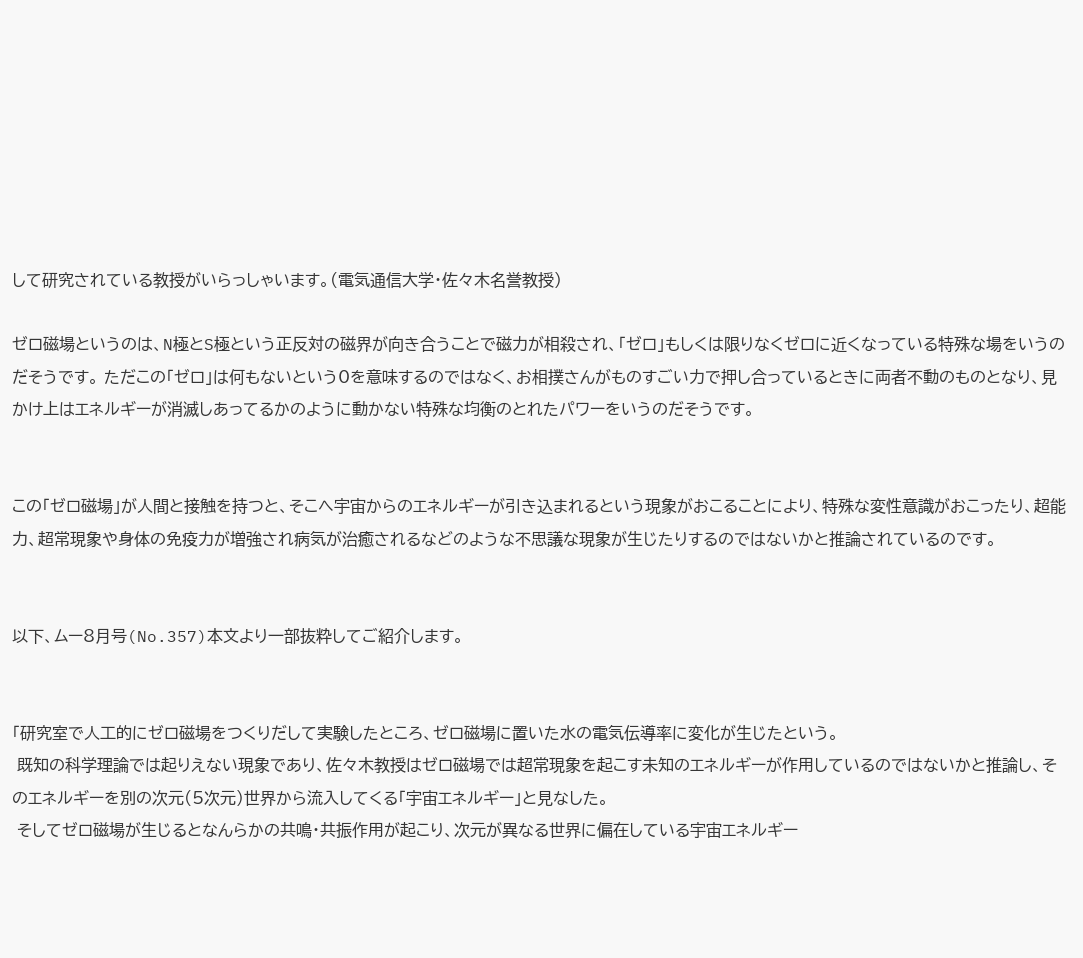して研究されている教授がいらっしゃいます。(電気通信大学・佐々木名誉教授)

ゼロ磁場というのは、N極とS極という正反対の磁界が向き合うことで磁力が相殺され、「ゼロ」もしくは限りなくゼロに近くなっている特殊な場をいうのだそうです。 ただこの「ゼロ」は何もないという0を意味するのではなく、お相撲さんがものすごい力で押し合っているときに両者不動のものとなり、見かけ上はエネルギーが消滅しあってるかのように動かない特殊な均衡のとれたパワーをいうのだそうです。


この「ゼロ磁場」が人間と接触を持つと、そこへ宇宙からのエネルギーが引き込まれるという現象がおこることにより、特殊な変性意識がおこったり、超能力、超常現象や身体の免疫力が増強され病気が治癒されるなどのような不思議な現象が生じたりするのではないかと推論されているのです。


以下、ムー8月号(No.357)本文より一部抜粋してご紹介します。


「研究室で人工的にゼロ磁場をつくりだして実験したところ、ゼロ磁場に置いた水の電気伝導率に変化が生じたという。
 既知の科学理論では起りえない現象であり、佐々木教授はゼロ磁場では超常現象を起こす未知のエネルギーが作用しているのではないかと推論し、そのエネルギーを別の次元(5次元)世界から流入してくる「宇宙エネルギー」と見なした。
 そしてゼロ磁場が生じるとなんらかの共鳴・共振作用が起こり、次元が異なる世界に偏在している宇宙エネルギー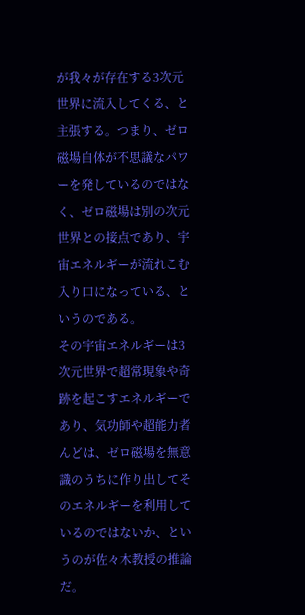が我々が存在する3次元世界に流入してくる、と主張する。つまり、ゼロ磁場自体が不思議なパワーを発しているのではなく、ゼロ磁場は別の次元世界との接点であり、宇宙エネルギーが流れこむ入り口になっている、というのである。
その宇宙エネルギーは3次元世界で超常現象や奇跡を起こすエネルギーであり、気功師や超能力者んどは、ゼロ磁場を無意識のうちに作り出してそのエネルギーを利用しているのではないか、というのが佐々木教授の推論だ。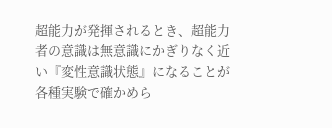超能力が発揮されるとき、超能力者の意識は無意識にかぎりなく近い『変性意識状態』になることが各種実験で確かめら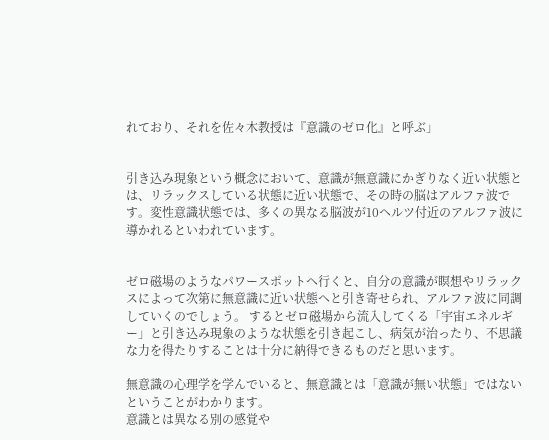れており、それを佐々木教授は『意識のゼロ化』と呼ぶ」


引き込み現象という概念において、意識が無意識にかぎりなく近い状態とは、リラックスしている状態に近い状態で、その時の脳はアルファ波です。変性意識状態では、多くの異なる脳波が10ヘルツ付近のアルファ波に導かれるといわれています。


ゼロ磁場のようなパワースポットへ行くと、自分の意識が瞑想やリラックスによって次第に無意識に近い状態へと引き寄せられ、アルファ波に同調していくのでしょう。 するとゼロ磁場から流入してくる「宇宙エネルギー」と引き込み現象のような状態を引き起こし、病気が治ったり、不思議な力を得たりすることは十分に納得できるものだと思います。

無意識の心理学を学んでいると、無意識とは「意識が無い状態」ではないということがわかります。
意識とは異なる別の感覚や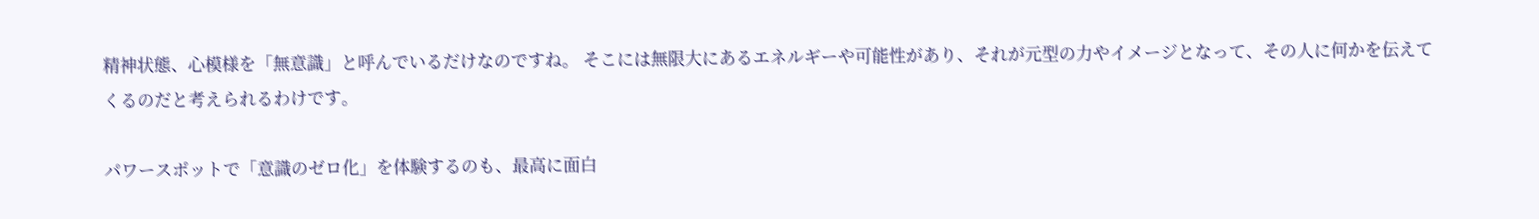精神状態、心模様を「無意識」と呼んでいるだけなのですね。 そこには無限大にあるエネルギーや可能性があり、それが元型の力やイメージとなって、その人に何かを伝えてくるのだと考えられるわけです。

パワースポットで「意識のゼロ化」を体験するのも、最高に面白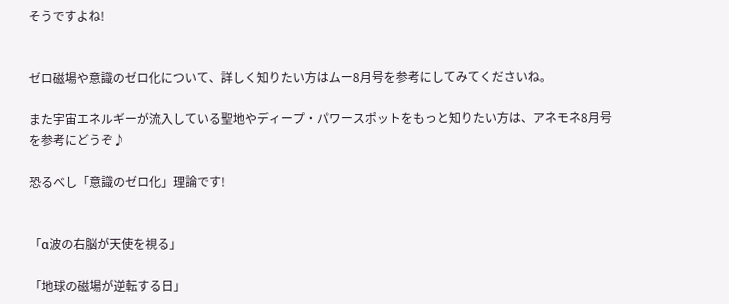そうですよね!


ゼロ磁場や意識のゼロ化について、詳しく知りたい方はムー8月号を参考にしてみてくださいね。

また宇宙エネルギーが流入している聖地やディープ・パワースポットをもっと知りたい方は、アネモネ8月号を参考にどうぞ♪

恐るべし「意識のゼロ化」理論です!


「α波の右脳が天使を視る」

「地球の磁場が逆転する日」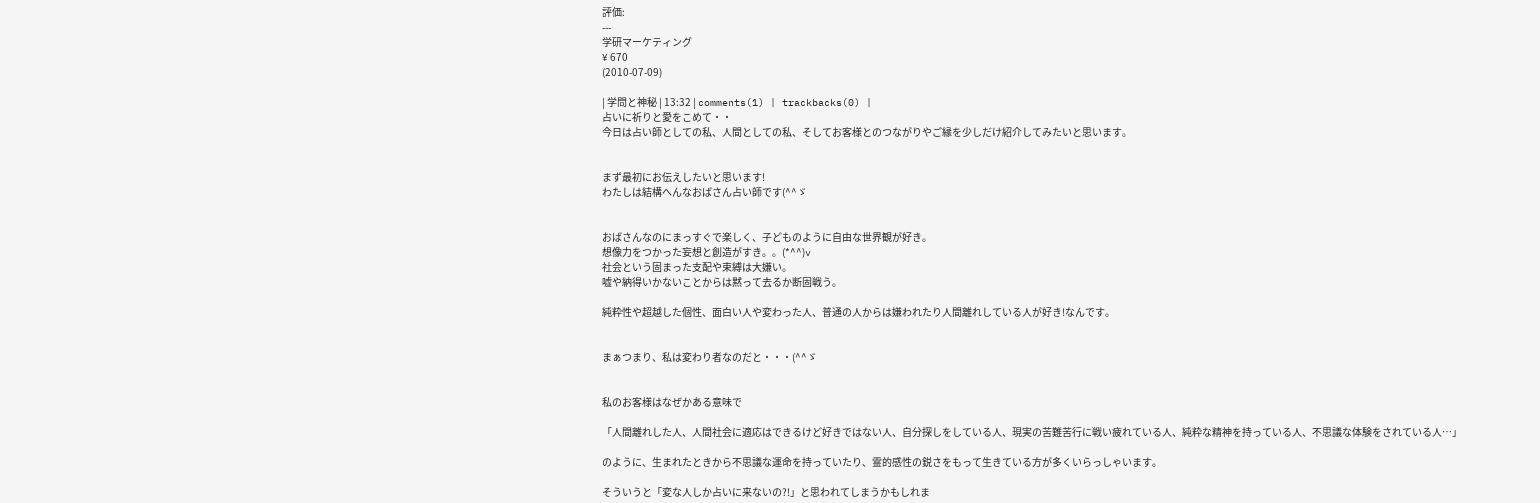評価:
---
学研マーケティング
¥ 670
(2010-07-09)

| 学問と神秘 | 13:32 | comments(1) | trackbacks(0) |
占いに祈りと愛をこめて・・
今日は占い師としての私、人間としての私、そしてお客様とのつながりやご縁を少しだけ紹介してみたいと思います。


まず最初にお伝えしたいと思います!
わたしは結構へんなおばさん占い師です(^^ゞ


おばさんなのにまっすぐで楽しく、子どものように自由な世界観が好き。
想像力をつかった妄想と創造がすき。。(*^^)v
社会という固まった支配や束縛は大嫌い。
嘘や納得いかないことからは黙って去るか断固戦う。

純粋性や超越した個性、面白い人や変わった人、普通の人からは嫌われたり人間離れしている人が好き!なんです。


まぁつまり、私は変わり者なのだと・・・(^^ゞ


私のお客様はなぜかある意味で

「人間離れした人、人間社会に適応はできるけど好きではない人、自分探しをしている人、現実の苦難苦行に戦い疲れている人、純粋な精神を持っている人、不思議な体験をされている人…」

のように、生まれたときから不思議な運命を持っていたり、霊的感性の鋭さをもって生きている方が多くいらっしゃいます。

そういうと「変な人しか占いに来ないの?!」と思われてしまうかもしれま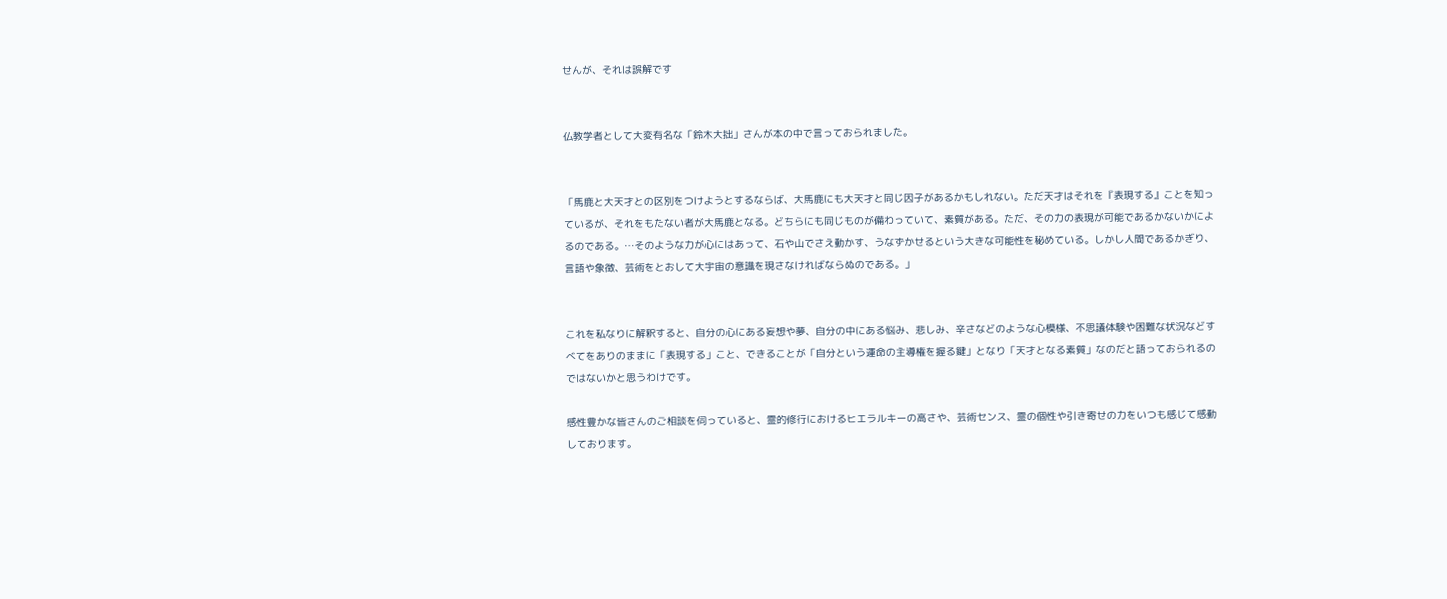せんが、それは誤解です


仏教学者として大変有名な「鈴木大拙」さんが本の中で言っておられました。


「馬鹿と大天才との区別をつけようとするならば、大馬鹿にも大天才と同じ因子があるかもしれない。ただ天才はそれを『表現する』ことを知っているが、それをもたない者が大馬鹿となる。どちらにも同じものが備わっていて、素質がある。ただ、その力の表現が可能であるかないかによるのである。…そのような力が心にはあって、石や山でさえ動かす、うなずかせるという大きな可能性を秘めている。しかし人間であるかぎり、言語や象徴、芸術をとおして大宇宙の意識を現さなければならぬのである。」


これを私なりに解釈すると、自分の心にある妄想や夢、自分の中にある悩み、悲しみ、辛さなどのような心模様、不思議体験や困難な状況などすべてをありのままに「表現する」こと、できることが「自分という運命の主導権を握る鍵」となり「天才となる素質」なのだと語っておられるのではないかと思うわけです。

感性豊かな皆さんのご相談を伺っていると、霊的修行におけるヒエラルキーの高さや、芸術センス、霊の個性や引き寄せの力をいつも感じて感動しております。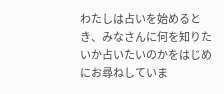わたしは占いを始めるとき、みなさんに何を知りたいか占いたいのかをはじめにお尋ねしていま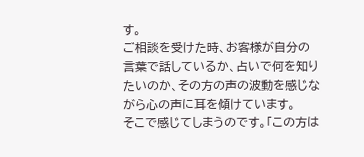す。
ご相談を受けた時、お客様が自分の言葉で話しているか、占いで何を知りたいのか、その方の声の波動を感じながら心の声に耳を傾けています。
そこで感じてしまうのです。「この方は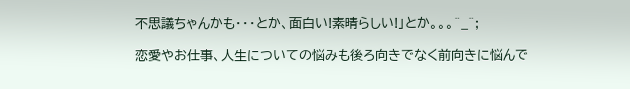不思議ちゃんかも・・・とか、面白い!素晴らしい!」とか。。。^_^;

恋愛やお仕事、人生についての悩みも後ろ向きでなく前向きに悩んで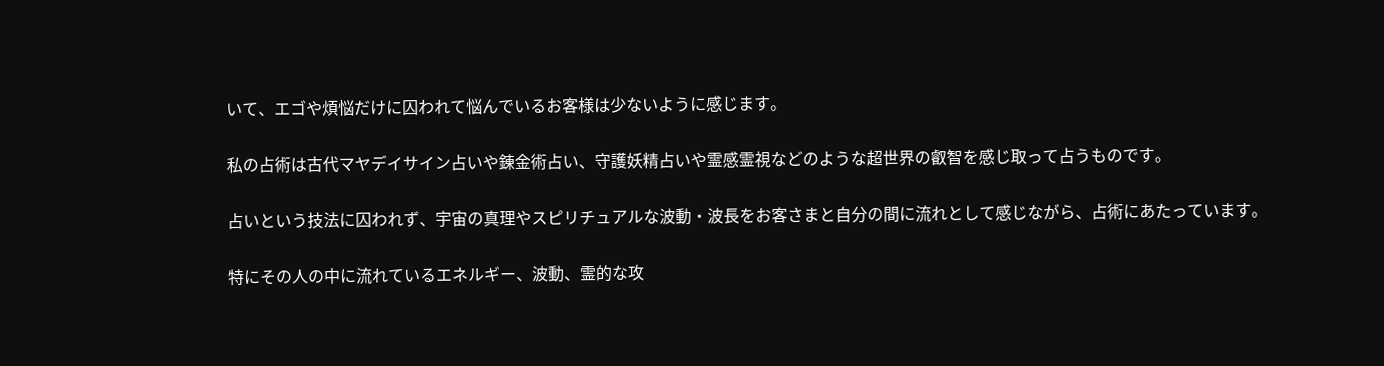いて、エゴや煩悩だけに囚われて悩んでいるお客様は少ないように感じます。

私の占術は古代マヤデイサイン占いや錬金術占い、守護妖精占いや霊感霊視などのような超世界の叡智を感じ取って占うものです。

占いという技法に囚われず、宇宙の真理やスピリチュアルな波動・波長をお客さまと自分の間に流れとして感じながら、占術にあたっています。

特にその人の中に流れているエネルギー、波動、霊的な攻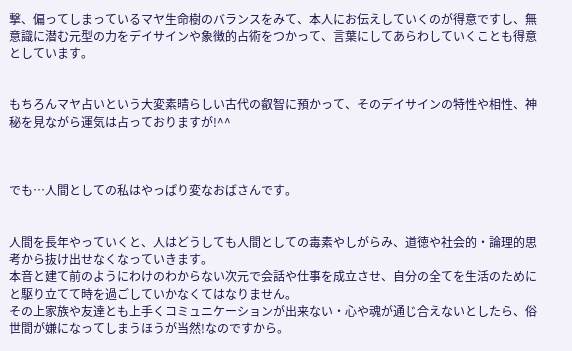撃、偏ってしまっているマヤ生命樹のバランスをみて、本人にお伝えしていくのが得意ですし、無意識に潜む元型の力をデイサインや象徴的占術をつかって、言葉にしてあらわしていくことも得意としています。


もちろんマヤ占いという大変素晴らしい古代の叡智に預かって、そのデイサインの特性や相性、神秘を見ながら運気は占っておりますが!^^



でも…人間としての私はやっぱり変なおばさんです。


人間を長年やっていくと、人はどうしても人間としての毒素やしがらみ、道徳や社会的・論理的思考から抜け出せなくなっていきます。
本音と建て前のようにわけのわからない次元で会話や仕事を成立させ、自分の全てを生活のためにと駆り立てて時を過ごしていかなくてはなりません。
その上家族や友達とも上手くコミュニケーションが出来ない・心や魂が通じ合えないとしたら、俗世間が嫌になってしまうほうが当然!なのですから。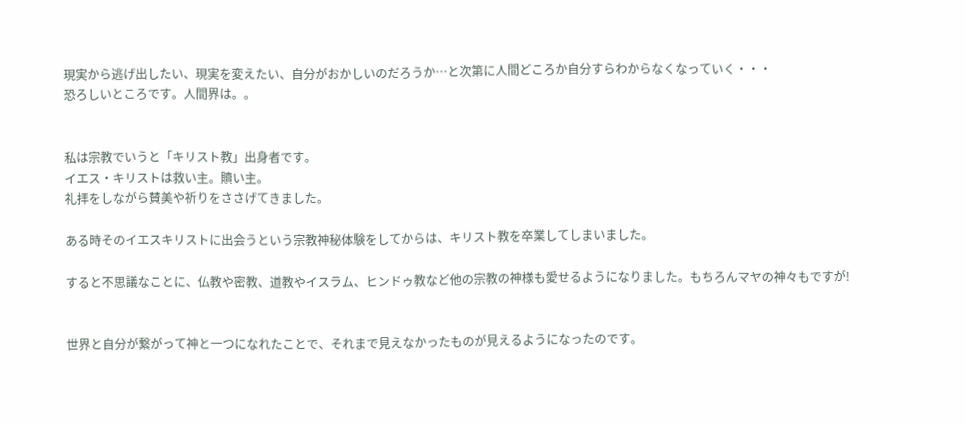現実から逃げ出したい、現実を変えたい、自分がおかしいのだろうか…と次第に人間どころか自分すらわからなくなっていく・・・
恐ろしいところです。人間界は。。


私は宗教でいうと「キリスト教」出身者です。
イエス・キリストは救い主。贖い主。
礼拝をしながら賛美や祈りをささげてきました。

ある時そのイエスキリストに出会うという宗教神秘体験をしてからは、キリスト教を卒業してしまいました。

すると不思議なことに、仏教や密教、道教やイスラム、ヒンドゥ教など他の宗教の神様も愛せるようになりました。もちろんマヤの神々もですが!


世界と自分が繋がって神と一つになれたことで、それまで見えなかったものが見えるようになったのです。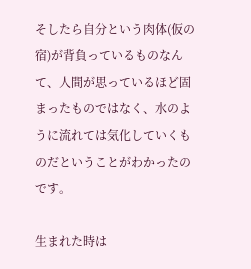そしたら自分という肉体(仮の宿)が背負っているものなんて、人間が思っているほど固まったものではなく、水のように流れては気化していくものだということがわかったのです。

生まれた時は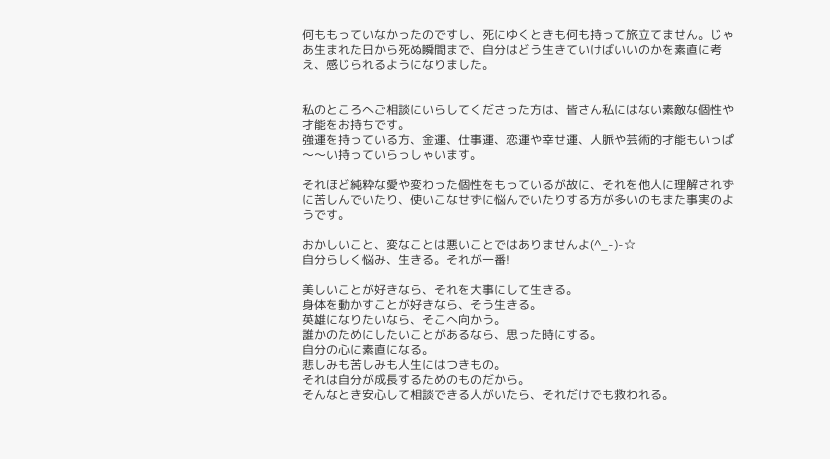何ももっていなかったのですし、死にゆくときも何も持って旅立てません。じゃあ生まれた日から死ぬ瞬間まで、自分はどう生きていけばいいのかを素直に考え、感じられるようになりました。


私のところへご相談にいらしてくださった方は、皆さん私にはない素敵な個性や才能をお持ちです。
強運を持っている方、金運、仕事運、恋運や幸せ運、人脈や芸術的才能もいっぱ〜〜い持っていらっしゃいます。

それほど純粋な愛や変わった個性をもっているが故に、それを他人に理解されずに苦しんでいたり、使いこなせずに悩んでいたりする方が多いのもまた事実のようです。

おかしいこと、変なことは悪いことではありませんよ(^_-)-☆
自分らしく悩み、生きる。それが一番!

美しいことが好きなら、それを大事にして生きる。
身体を動かすことが好きなら、そう生きる。
英雄になりたいなら、そこへ向かう。
誰かのためにしたいことがあるなら、思った時にする。
自分の心に素直になる。
悲しみも苦しみも人生にはつきもの。
それは自分が成長するためのものだから。
そんなとき安心して相談できる人がいたら、それだけでも救われる。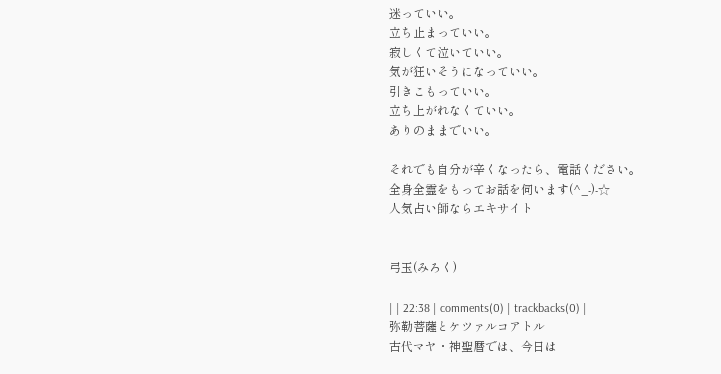迷っていい。
立ち止まっていい。
寂しくて泣いていい。
気が狂いそうになっていい。
引きこもっていい。
立ち上がれなくていい。
ありのままでいい。

それでも自分が辛くなったら、電話ください。
全身全霊をもってお話を伺います(^_-)-☆
人気占い師ならエキサイト


弓玉(みろく)

| | 22:38 | comments(0) | trackbacks(0) |
弥勒菩薩とケツァルコアトル
古代マヤ・神聖暦では、今日は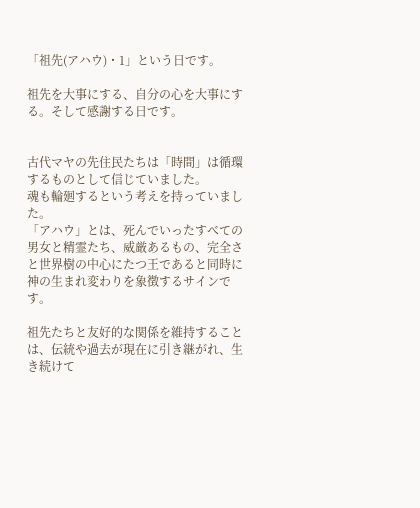「祖先(アハウ)・1」という日です。

祖先を大事にする、自分の心を大事にする。そして感謝する日です。


古代マヤの先住民たちは「時間」は循環するものとして信じていました。
魂も輪廻するという考えを持っていました。
「アハウ」とは、死んでいったすべての男女と精霊たち、威厳あるもの、完全さと世界樹の中心にたつ王であると同時に神の生まれ変わりを象徴するサインです。

祖先たちと友好的な関係を維持することは、伝統や過去が現在に引き継がれ、生き続けて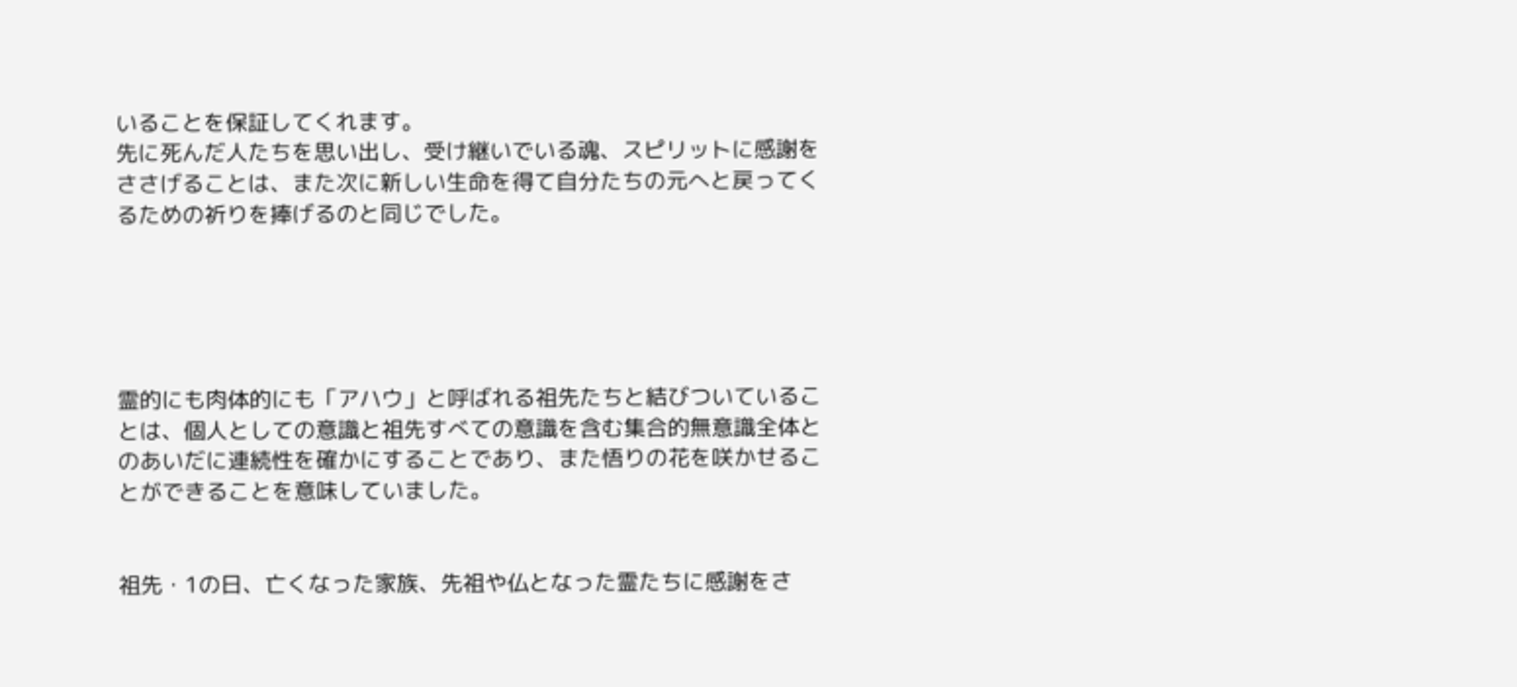いることを保証してくれます。
先に死んだ人たちを思い出し、受け継いでいる魂、スピリットに感謝をささげることは、また次に新しい生命を得て自分たちの元へと戻ってくるための祈りを捧げるのと同じでした。





霊的にも肉体的にも「アハウ」と呼ばれる祖先たちと結びついていることは、個人としての意識と祖先すべての意識を含む集合的無意識全体とのあいだに連続性を確かにすることであり、また悟りの花を咲かせることができることを意味していました。


祖先・1の日、亡くなった家族、先祖や仏となった霊たちに感謝をさ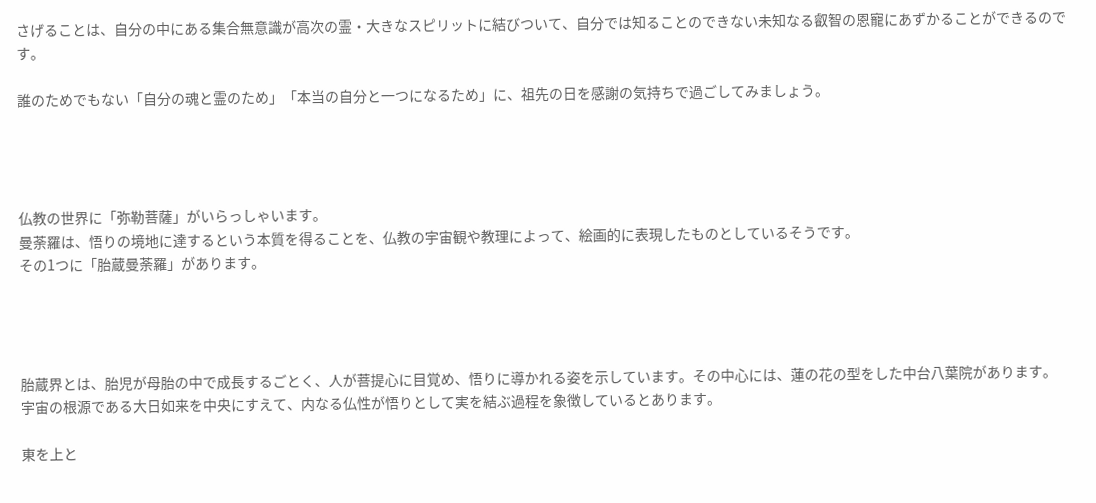さげることは、自分の中にある集合無意識が高次の霊・大きなスピリットに結びついて、自分では知ることのできない未知なる叡智の恩寵にあずかることができるのです。

誰のためでもない「自分の魂と霊のため」「本当の自分と一つになるため」に、祖先の日を感謝の気持ちで過ごしてみましょう。




仏教の世界に「弥勒菩薩」がいらっしゃいます。
曼荼羅は、悟りの境地に達するという本質を得ることを、仏教の宇宙観や教理によって、絵画的に表現したものとしているそうです。
その1つに「胎蔵曼荼羅」があります。




胎蔵界とは、胎児が母胎の中で成長するごとく、人が菩提心に目覚め、悟りに導かれる姿を示しています。その中心には、蓮の花の型をした中台八葉院があります。
宇宙の根源である大日如来を中央にすえて、内なる仏性が悟りとして実を結ぶ過程を象徴しているとあります。

東を上と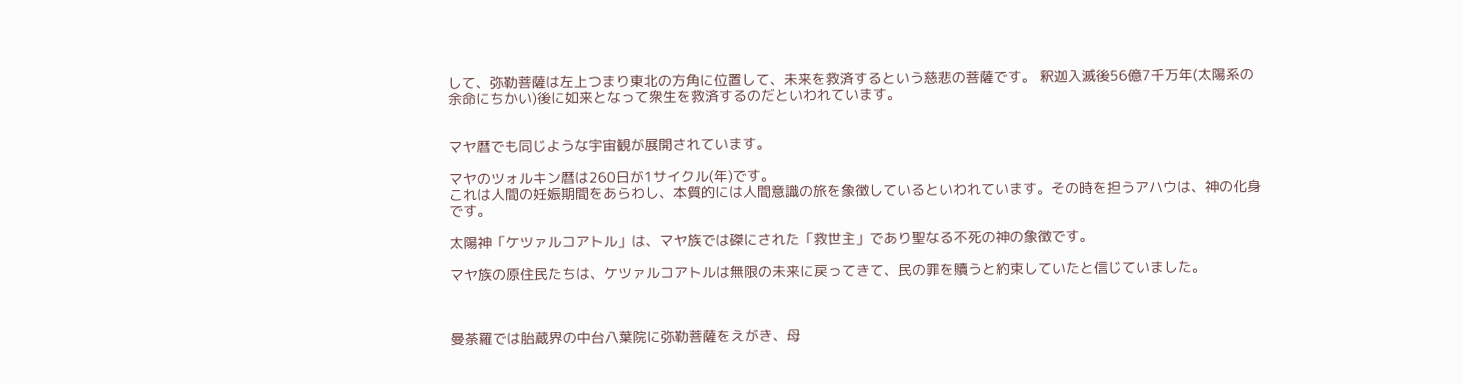して、弥勒菩薩は左上つまり東北の方角に位置して、未来を救済するという慈悲の菩薩です。 釈迦入滅後56億7千万年(太陽系の余命にちかい)後に如来となって衆生を救済するのだといわれています。


マヤ暦でも同じような宇宙観が展開されています。

マヤのツォルキン暦は260日が1サイクル(年)です。
これは人間の妊娠期間をあらわし、本質的には人間意識の旅を象徴しているといわれています。その時を担うアハウは、神の化身です。

太陽神「ケツァルコアトル」は、マヤ族では磔にされた「救世主」であり聖なる不死の神の象徴です。

マヤ族の原住民たちは、ケツァルコアトルは無限の未来に戻ってきて、民の罪を贖うと約束していたと信じていました。



曼荼羅では胎蔵界の中台八葉院に弥勒菩薩をえがき、母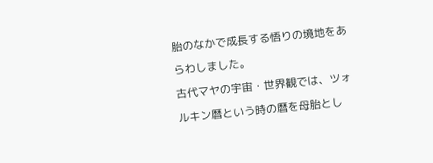胎のなかで成長する悟りの境地をあらわしました。
古代マヤの宇宙・世界観では、ツォルキン暦という時の暦を母胎とし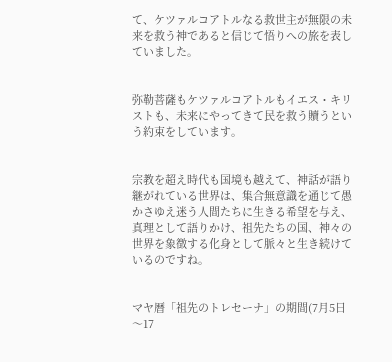て、ケツァルコアトルなる救世主が無限の未来を救う神であると信じて悟りへの旅を表していました。


弥勒菩薩もケツァルコアトルもイエス・キリストも、未来にやってきて民を救う贖うという約束をしています。


宗教を超え時代も国境も越えて、神話が語り継がれている世界は、集合無意識を通じて愚かさゆえ迷う人間たちに生きる希望を与え、真理として語りかけ、祖先たちの国、神々の世界を象徴する化身として脈々と生き続けているのですね。


マヤ暦「祖先のトレセーナ」の期間(7月5日〜17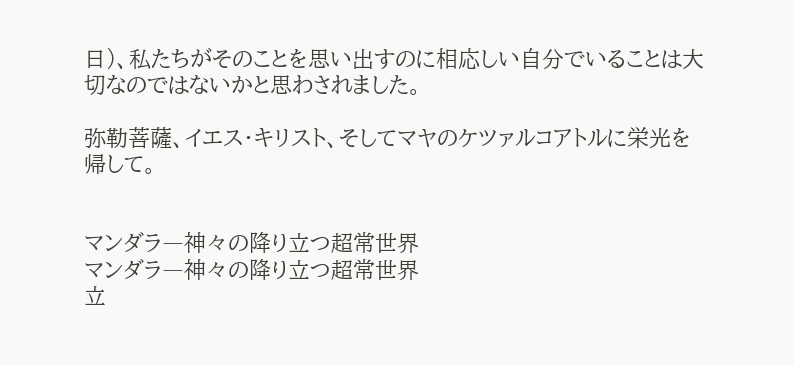日)、私たちがそのことを思い出すのに相応しい自分でいることは大切なのではないかと思わされました。

弥勒菩薩、イエス・キリスト、そしてマヤのケツァルコアトルに栄光を帰して。


マンダラ―神々の降り立つ超常世界
マンダラ―神々の降り立つ超常世界
立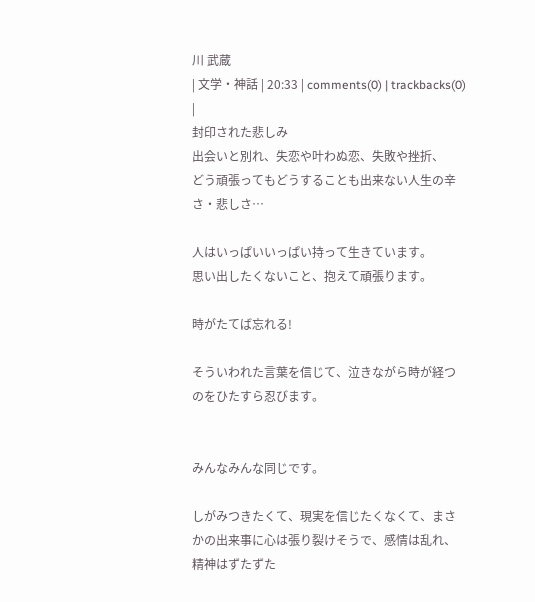川 武蔵
| 文学・神話 | 20:33 | comments(0) | trackbacks(0) |
封印された悲しみ
出会いと別れ、失恋や叶わぬ恋、失敗や挫折、
どう頑張ってもどうすることも出来ない人生の辛さ・悲しさ…

人はいっぱいいっぱい持って生きています。
思い出したくないこと、抱えて頑張ります。

時がたてば忘れる!

そういわれた言葉を信じて、泣きながら時が経つのをひたすら忍びます。


みんなみんな同じです。

しがみつきたくて、現実を信じたくなくて、まさかの出来事に心は張り裂けそうで、感情は乱れ、精神はずたずた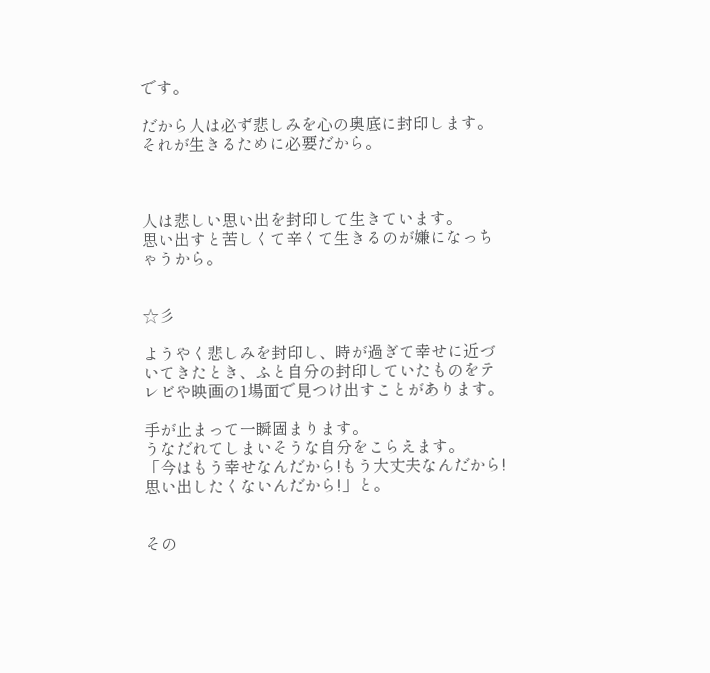です。

だから人は必ず悲しみを心の奥底に封印します。
それが生きるために必要だから。



人は悲しい思い出を封印して生きています。
思い出すと苦しくて辛くて生きるのが嫌になっちゃうから。


☆彡

ようやく悲しみを封印し、時が過ぎて幸せに近づいてきたとき、ふと自分の封印していたものをテレビや映画の1場面で見つけ出すことがあります。

手が止まって一瞬固まります。
うなだれてしまいそうな自分をこらえます。
「今はもう幸せなんだから!もう大丈夫なんだから!思い出したくないんだから!」と。


その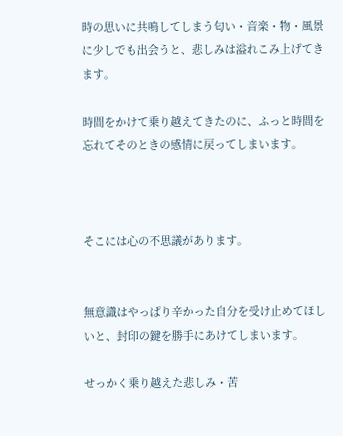時の思いに共鳴してしまう匂い・音楽・物・風景に少しでも出会うと、悲しみは溢れこみ上げてきます。

時間をかけて乗り越えてきたのに、ふっと時間を忘れてそのときの感情に戻ってしまいます。



そこには心の不思議があります。


無意識はやっぱり辛かった自分を受け止めてほしいと、封印の鍵を勝手にあけてしまいます。

せっかく乗り越えた悲しみ・苦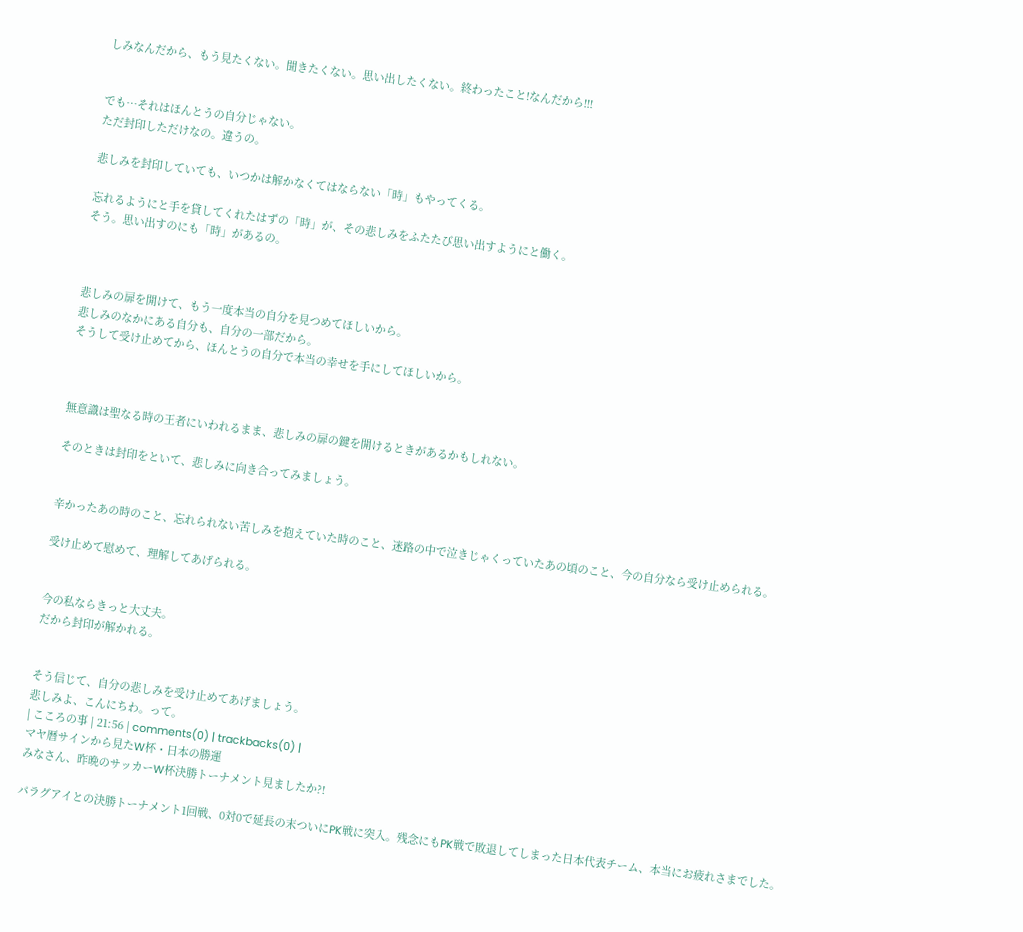しみなんだから、もう見たくない。聞きたくない。思い出したくない。終わったこと!なんだから!!!


でも…それはほんとうの自分じゃない。
ただ封印しただけなの。違うの。

悲しみを封印していても、いつかは解かなくてはならない「時」もやってくる。

忘れるようにと手を貸してくれたはずの「時」が、その悲しみをふたたび思い出すようにと働く。
そう。思い出すのにも「時」があるの。



悲しみの扉を開けて、もう一度本当の自分を見つめてほしいから。
悲しみのなかにある自分も、自分の一部だから。
そうして受け止めてから、ほんとうの自分で本当の幸せを手にしてほしいから。



無意識は聖なる時の王者にいわれるまま、悲しみの扉の鍵を開けるときがあるかもしれない。

そのときは封印をといて、悲しみに向き合ってみましょう。


辛かったあの時のこと、忘れられない苦しみを抱えていた時のこと、迷路の中で泣きじゃくっていたあの頃のこと、今の自分なら受け止められる。

受け止めて慰めて、理解してあげられる。


今の私ならきっと大丈夫。
だから封印が解かれる。


そう信じて、自分の悲しみを受け止めてあげましょう。
悲しみよ、こんにちわ。って。
| こころの事 | 21:56 | comments(0) | trackbacks(0) |
マヤ暦サインから見たW杯・日本の勝運
みなさん、昨晩のサッカーW杯決勝トーナメント見ましたか?!

パラグアイとの決勝トーナメント1回戦、0対0で延長の末ついにPK戦に突入。残念にもPK戦で敗退してしまった日本代表チーム、本当にお疲れさまでした。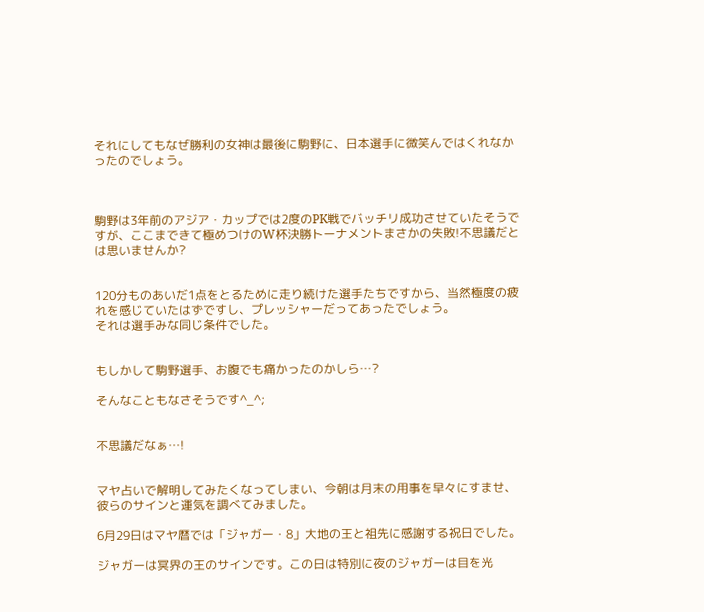それにしてもなぜ勝利の女神は最後に駒野に、日本選手に微笑んではくれなかったのでしょう。



駒野は3年前のアジア・カップでは2度のPK戦でバッチリ成功させていたそうですが、ここまできて極めつけのW杯決勝トーナメントまさかの失敗!不思議だとは思いませんか?


120分ものあいだ1点をとるために走り続けた選手たちですから、当然極度の疲れを感じていたはずですし、プレッシャーだってあったでしょう。
それは選手みな同じ条件でした。


もしかして駒野選手、お腹でも痛かったのかしら…?

そんなこともなさそうです^_^;


不思議だなぁ…!


マヤ占いで解明してみたくなってしまい、今朝は月末の用事を早々にすませ、彼らのサインと運気を調べてみました。

6月29日はマヤ暦では「ジャガー・8」大地の王と祖先に感謝する祝日でした。

ジャガーは冥界の王のサインです。この日は特別に夜のジャガーは目を光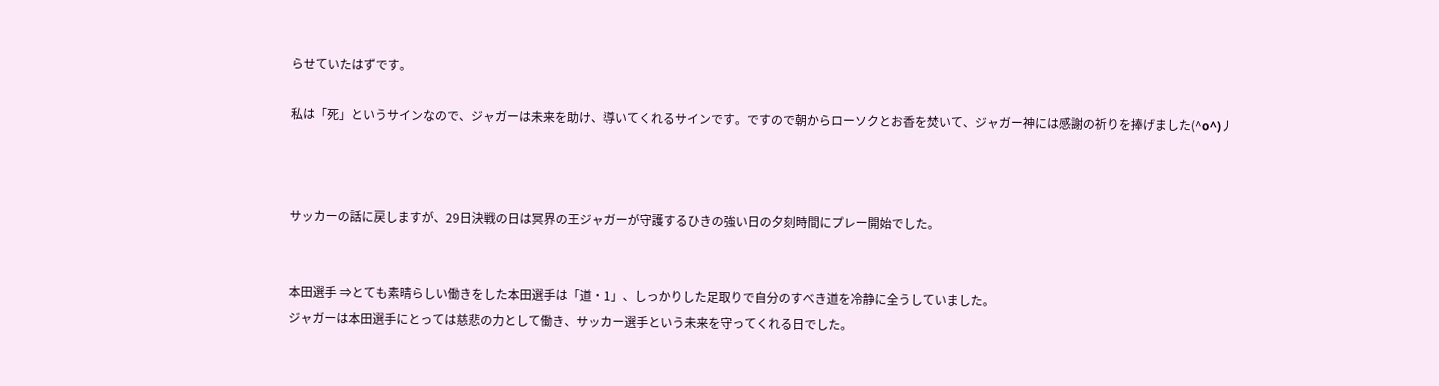らせていたはずです。

私は「死」というサインなので、ジャガーは未来を助け、導いてくれるサインです。ですので朝からローソクとお香を焚いて、ジャガー神には感謝の祈りを捧げました(^o^)丿



サッカーの話に戻しますが、29日決戦の日は冥界の王ジャガーが守護するひきの強い日の夕刻時間にプレー開始でした。


本田選手 ⇒とても素晴らしい働きをした本田選手は「道・1」、しっかりした足取りで自分のすべき道を冷静に全うしていました。
ジャガーは本田選手にとっては慈悲の力として働き、サッカー選手という未来を守ってくれる日でした。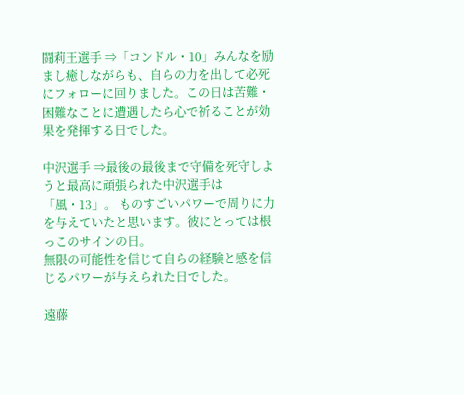闘莉王選手 ⇒「コンドル・10」みんなを励まし癒しながらも、自らの力を出して必死にフォローに回りました。この日は苦難・困難なことに遭遇したら心で祈ることが効果を発揮する日でした。

中沢選手 ⇒最後の最後まで守備を死守しようと最高に頑張られた中沢選手は「風・13」。 ものすごいパワーで周りに力を与えていたと思います。彼にとっては根っこのサインの日。
無限の可能性を信じて自らの経験と感を信じるパワーが与えられた日でした。

遠藤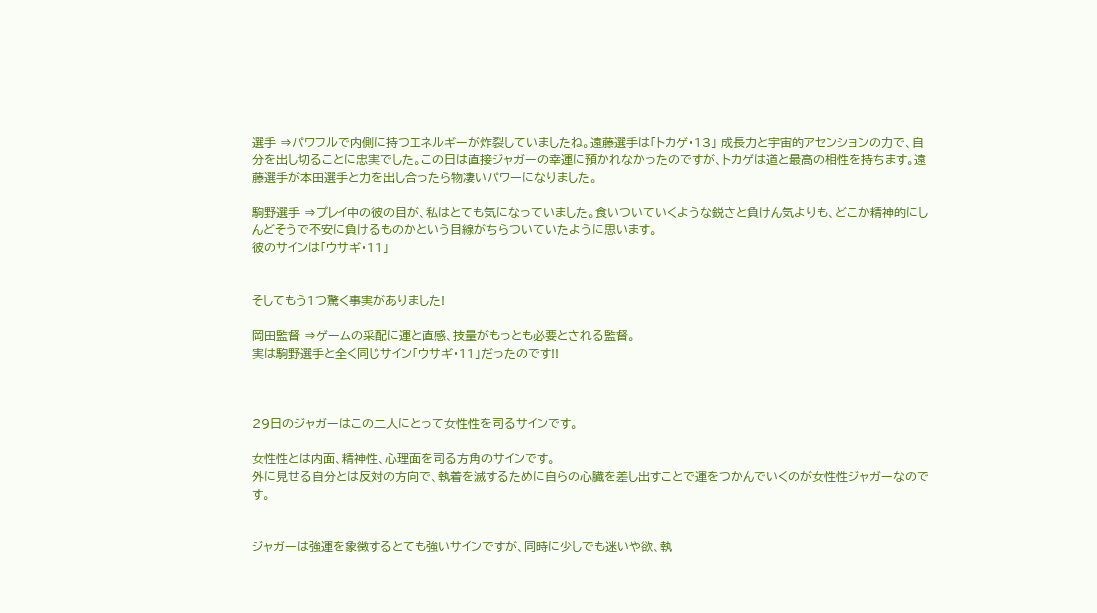選手 ⇒パワフルで内側に持つエネルギーが炸裂していましたね。遠藤選手は「トカゲ・13」 成長力と宇宙的アセンションの力で、自分を出し切ることに忠実でした。この日は直接ジャガーの幸運に預かれなかったのですが、トカゲは道と最高の相性を持ちます。遠藤選手が本田選手と力を出し合ったら物凄いパワーになりました。

駒野選手 ⇒プレイ中の彼の目が、私はとても気になっていました。食いついていくような鋭さと負けん気よりも、どこか精神的にしんどそうで不安に負けるものかという目線がちらついていたように思います。
彼のサインは「ウサギ・11」


そしてもう1つ驚く事実がありました!

岡田監督 ⇒ゲームの采配に運と直感、技量がもっとも必要とされる監督。
実は駒野選手と全く同じサイン「ウサギ・11」だったのです!!



29日のジャガーはこの二人にとって女性性を司るサインです。

女性性とは内面、精神性、心理面を司る方角のサインです。
外に見せる自分とは反対の方向で、執着を滅するために自らの心臓を差し出すことで運をつかんでいくのが女性性ジャガーなのです。


ジャガーは強運を象徴するとても強いサインですが、同時に少しでも迷いや欲、執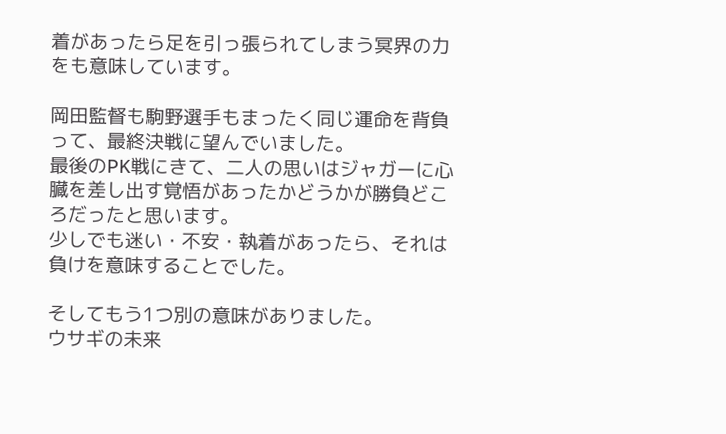着があったら足を引っ張られてしまう冥界の力をも意味しています。

岡田監督も駒野選手もまったく同じ運命を背負って、最終決戦に望んでいました。
最後のPK戦にきて、二人の思いはジャガーに心臓を差し出す覚悟があったかどうかが勝負どころだったと思います。
少しでも迷い・不安・執着があったら、それは負けを意味することでした。

そしてもう1つ別の意味がありました。
ウサギの未来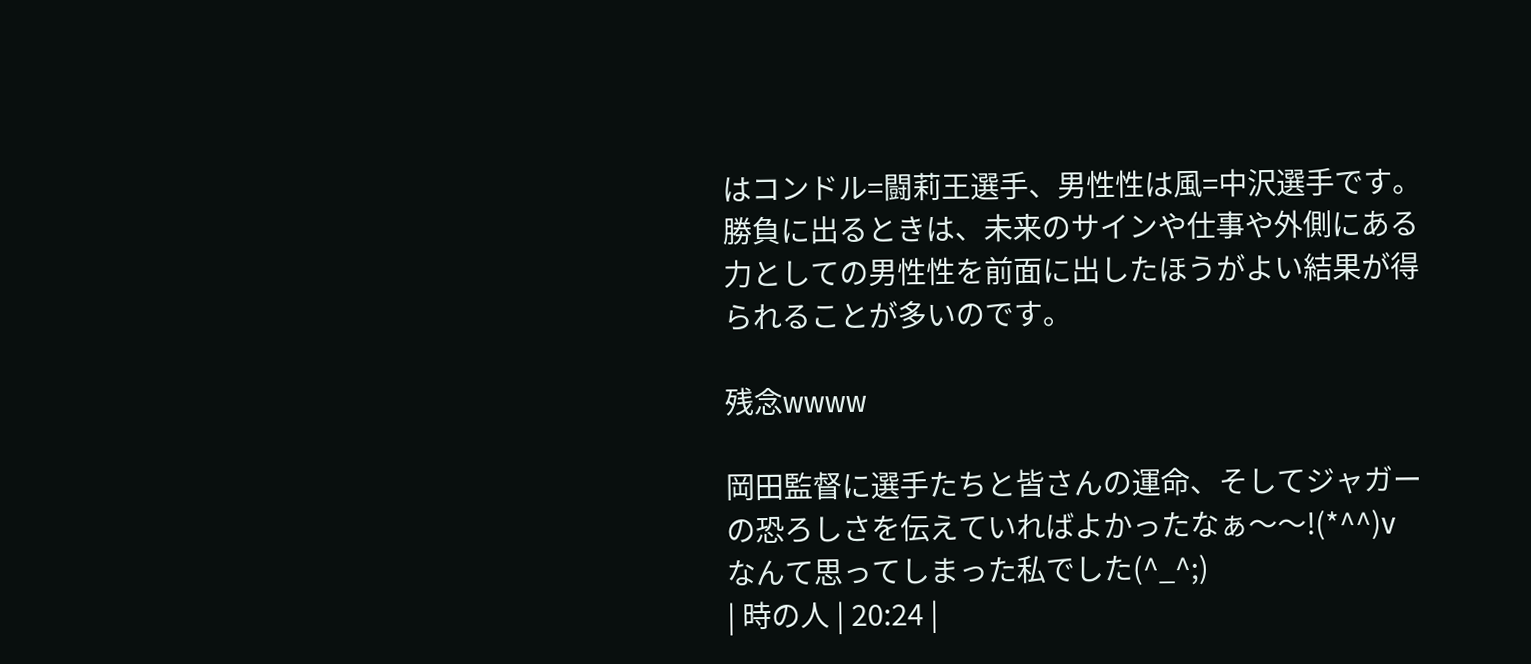はコンドル=闘莉王選手、男性性は風=中沢選手です。
勝負に出るときは、未来のサインや仕事や外側にある力としての男性性を前面に出したほうがよい結果が得られることが多いのです。

残念wwww

岡田監督に選手たちと皆さんの運命、そしてジャガーの恐ろしさを伝えていればよかったなぁ〜〜!(*^^)v なんて思ってしまった私でした(^_^;)
| 時の人 | 20:24 |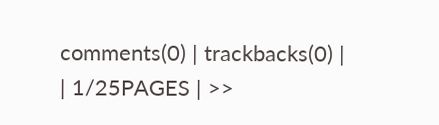comments(0) | trackbacks(0) |
| 1/25PAGES | >>